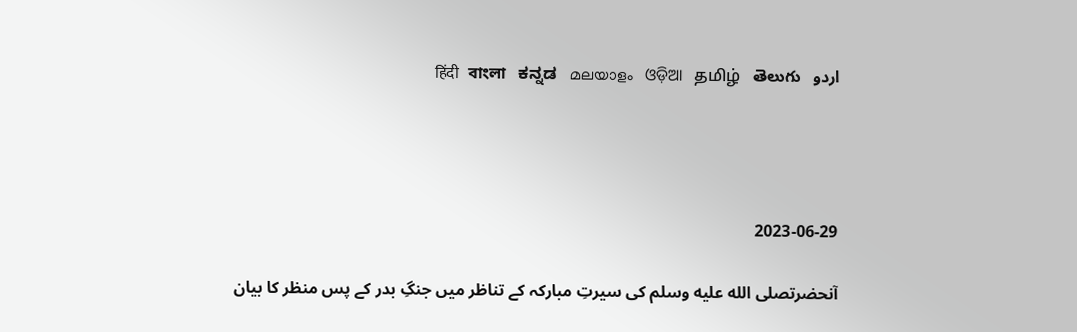اردو   हिंदी   বাংলা   ಕನ್ನಡ   മലയാളം   ଓଡ଼ିଆ   தமிழ்   తెలుగు




2023-06-29

آنحضرتصلى الله عليه وسلم کی سیرتِ مبارکہ کے تناظر میں جنگِ بدر کے پس منظر کا بیان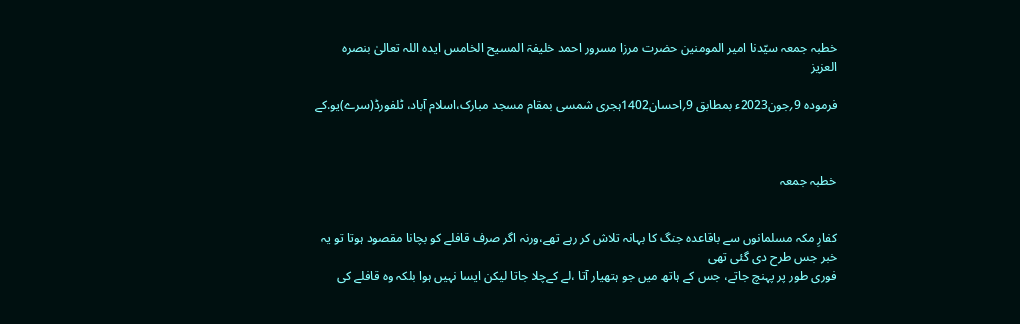خطبہ جمعہ سیّدنا امیر المومنین حضرت مرزا مسرور احمد خلیفۃ المسیح الخامس ایدہ اللہ تعالیٰ بنصرہ العزیز

فرمودہ 9؍جون2023ء بمطابق 9؍احسان1402ہجری شمسی بمقام مسجد مبارک،اسلام آباد، ٹلفورڈ(سرے)یو.کے



خطبہ جمعہ


کفارِ مکہ مسلمانوں سے باقاعدہ جنگ کا بہانہ تلاش کر رہے تھے،ورنہ اگر صرف قافلے کو بچانا مقصود ہوتا تو یہ خبر جس طرح دی گئی تھی
فوری طور پر پہنچ جاتے، جس کے ہاتھ میں جو ہتھیار آتا ،لے کےچلا جاتا لیکن ایسا نہیں ہوا بلکہ وہ قافلے کی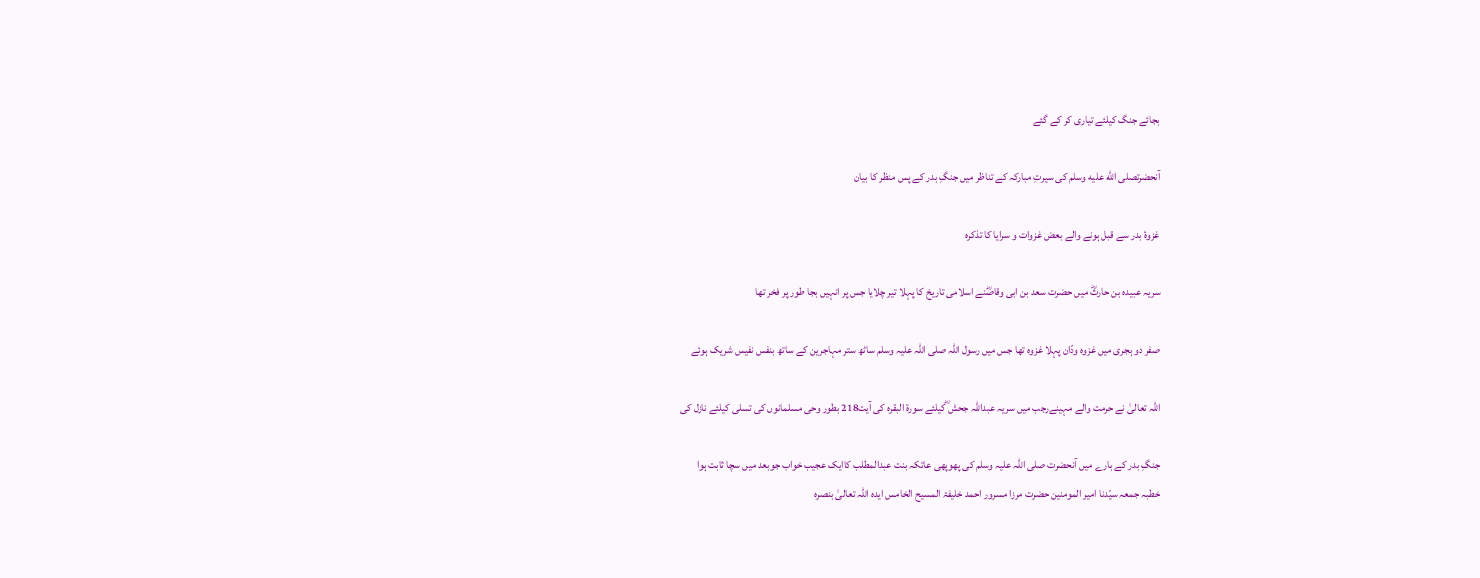بجائے جنگ کیلئے تیاری کر کے گئے

آنحضرتصلى الله عليه وسلم کی سیرتِ مبارکہ کے تناظر میں جنگِ بدر کے پس منظر کا بیان

غزوۂ بدر سے قبل ہونے والے بعض غزوات و سرایا کا تذکرہ

سریہ عبیدہ بن حارثؓ میں حضرت سعد بن ابی وقاصؓنے اسلامی تاریخ کا پہلا تیر چلایا جس پر انہیں بجا طور پر فخر تھا

صفر دو ہجری میں غزوہ ودّان پہلا غزوہ تھا جس میں رسول اللہ صلی اللہ علیہ وسلم ساٹھ ستر مہاجرین کے ساتھ بنفس نفیس شریک ہوئے

اللہ تعالیٰ نے حرمت والے مہینےرجب میں سریہ عبداللہ جحش ؓکیلئے سورۃ البقرہ کی آیت218 بطور وحی مسلمانوں کی تسلی کیلئے نازل کی

جنگِ بدر کے بارے میں آنحضرت صلی اللہ علیہ وسلم کی پھوپھی عاتکہ بنت عبدالمطلب کاایک عجیب خواب جوبعد میں سچا ثابت ہوا
خطبہ جمعہ سیّدنا امیر المومنین حضرت مرزا مسرور احمد خلیفۃ المسیح الخامس ایدہ اللہ تعالیٰ بنصرہ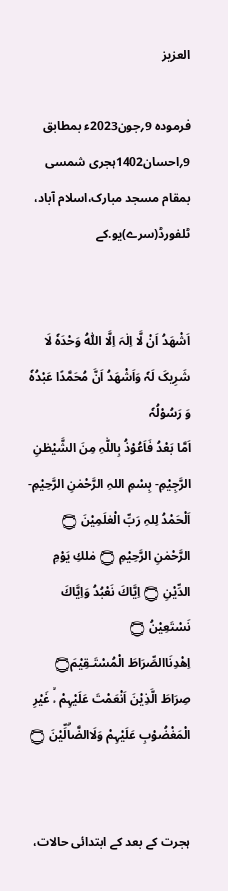العزیز

فرمودہ 9؍جون2023ء بمطابق 9؍احسان1402ہجری شمسی بمقام مسجد مبارک،اسلام آباد، ٹلفورڈ(سرے)یو.کے


اَشْھَدُ اَنْ لَّا اِلٰہَ اِلَّا اللّٰہُ وَحْدَہٗ لَا شَرِیکَ لَہٗ وَاَشْھَدُ اَنَّ مُحَمَّدًا عَبْدُہٗ وَ رَسُوْلُہٗ
اَمَّا بَعْدُ فَاَعُوْذُ بِاللّٰہِ مِنَ الشَّیْطٰنِ الرَّجِیْمِ- بِسْمِ اللہِ الرَّحْمٰنِ الرَّحِیْمِ-
اَلْحَمْدُ لِلہِ رَبِّ الْعٰلَمِيْنَ ۝ الرَّحْمٰنِ الرَّحِيْمِ ۝ مٰلكِ يَوْمِ الدِّيْنِ ۝ اِيَّاكَ نَعْبُدُ وَاِيَّاكَ نَسْتَعِيْنُ ۝
اِھْدِنَاالصِّرَاطَ الْمُسْتَـقِيْمَ۝ صِرَاطَ الَّذِيْنَ اَنْعَمْتَ عَلَيْہِمْ ۥۙ غَيْرِ الْمَغْضُوْبِ عَلَيْہِمْ وَلَاالضَّاۗلِّيْنَ ۝


ہجرت کے بعد کے ابتدائی حالات،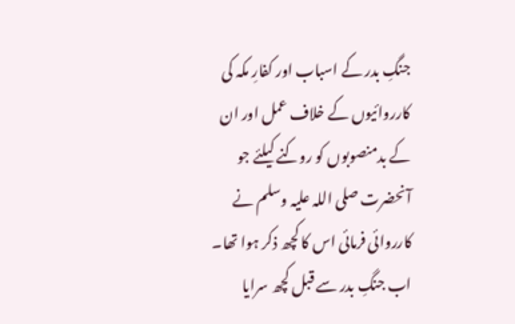جنگِ بدر کے اسباب اور کفارِ مکہ کی کارروائیوں کے خلاف عمل اور ان کے بدمنصوبوں کو روکنے کیلئے جو آنحضرت صلی اللہ علیہ وسلم نے کارروائی فرمائی اس کا کچھ ذکر ہوا تھا۔ اب جنگِ بدر سے قبل کچھ سرایا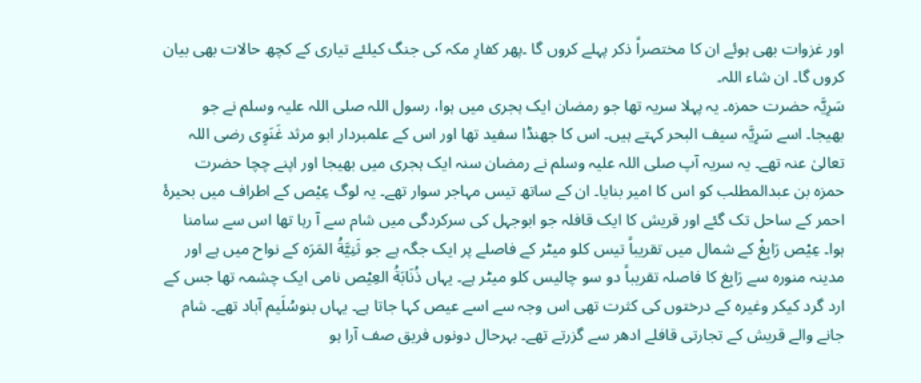اور غزوات بھی ہوئے ان کا مختصراً ذکر پہلے کروں گا ۔پھر کفارِ مکہ کی جنگ کیلئے تیاری کے کچھ حالات بھی بیان کروں گا۔ ان شاء اللہ۔
سَرِیَّہ حضرت حمزہ۔ یہ پہلا سریہ تھا جو رمضان ایک ہجری میں ہوا، رسول اللہ صلی اللہ علیہ وسلم نے جو بھیجا۔ اسے سَرِیَّہ سیف البحر کہتے ہیں۔ اس کا جھنڈا سفید تھا اور اس کے علمبردار ابو مرثد غَنَوِی رضی اللہ تعالیٰ عنہ تھے۔ یہ سریہ آپ صلی اللہ علیہ وسلم نے رمضان سنہ ایک ہجری میں بھیجا اور اپنے چچا حضرت حمزہ بن عبدالمطلب کو اس کا امیر بنایا۔ ان کے ساتھ تیس مہاجر سوار تھے۔ یہ لوگ عِیْص کے اطراف میں بحیرۂ احمر کے ساحل تک گئے اور قریش کا ایک قافلہ جو ابوجہل کی سرکردگی میں شام سے آ رہا تھا اس سے سامنا ہوا۔ عِیْص رَابِغْ کے شمال میں تقریباً تیس کلو میٹر کے فاصلے پر ایک جگہ ہے جو ثَنِیَّةُ المَرَہ کے نواح میں ہے اور مدینہ منورہ سے رَابِغ کا فاصلہ تقریباً دو سو چالیس کلو میٹر ہے۔ یہاں ذُنَابَةُ العِیْص نامی ایک چشمہ تھا جس کے ارد گرد کیکر وغیرہ کے درختوں کی کثرت تھی اس وجہ سے اسے عیص کہا جاتا ہے۔ یہاں بنوسُلَیم آباد تھے۔ شام جانے والے قریش کے تجارتی قافلے ادھر سے گزرتے تھے۔ بہرحال دونوں فریق صف آرا ہو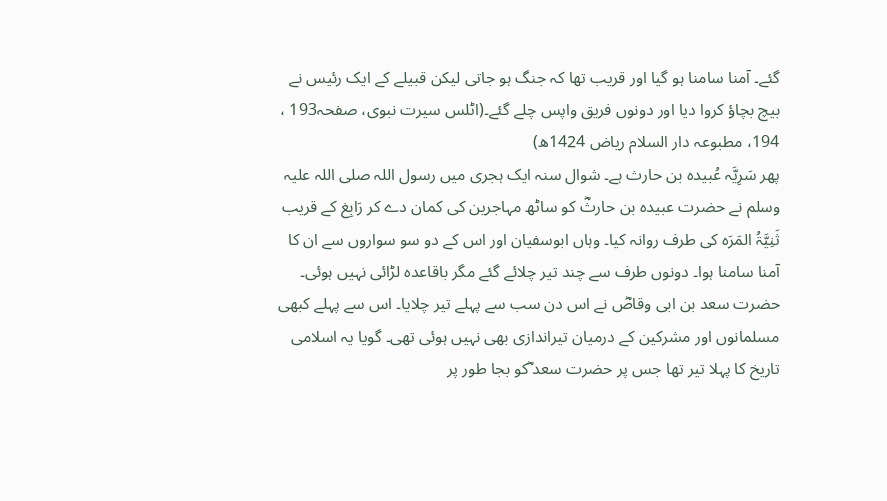گئے۔ آمنا سامنا ہو گیا اور قریب تھا کہ جنگ ہو جاتی لیکن قبیلے کے ایک رئیس نے بیچ بچاؤ کروا دیا اور دونوں فریق واپس چلے گئے۔(اٹلس سیرت نبوی، صفحہ193 ، 194، مطبوعہ دار السلام ریاض 1424ھ)
پھر سَرِیَّہ عُبیدہ بن حارث ہے۔ شوال سنہ ایک ہجری میں رسول اللہ صلی اللہ علیہ وسلم نے حضرت عبیدہ بن حارثؓ کو ساٹھ مہاجرین کی کمان دے کر رَابِغ کے قریب ثَنِیَّۃُ المَرَہ کی طرف روانہ کیا۔ وہاں ابوسفیان اور اس کے دو سو سواروں سے ان کا آمنا سامنا ہوا۔ دونوں طرف سے چند تیر چلائے گئے مگر باقاعدہ لڑائی نہیں ہوئی۔ حضرت سعد بن ابی وقاصؓ نے اس دن سب سے پہلے تیر چلایا۔ اس سے پہلے کبھی مسلمانوں اور مشرکین کے درمیان تیراندازی بھی نہیں ہوئی تھی۔ گویا یہ اسلامی تاریخ کا پہلا تیر تھا جس پر حضرت سعد ؓکو بجا طور پر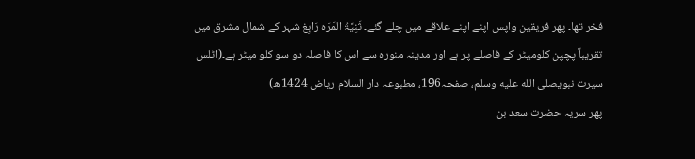فخر تھا۔ پھر فریقین واپس اپنے اپنے علاقے میں چلے گئے۔ ثَنِیَّۃُ المَرَہ رَابِغ شہر کے شمال مشرق میں تقریباً پچپن کلومیٹر کے فاصلے پر ہے اور مدینہ منورہ سے اس کا فاصلہ دو سو کلو میٹر ہے۔(اٹلس سیرت نبویصلى الله عليه وسلم، صفحہ196، مطبوعہ دار السلام ریاض 1424ھ)
پھر سریہ حضرت سعد بن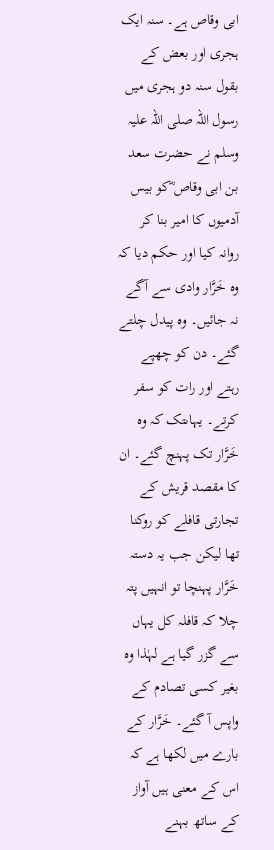ابی وقاص ہے۔ سنہ ایک ہجری اور بعض کے بقول سنہ دو ہجری میں رسول اللہ صلی اللہ علیہ وسلم نے حضرت سعد بن ابی وقاص ؓکو بیس آدمیوں کا امیر بنا کر روانہ کیا اور حکم دیا کہ وہ خَرَّار وادی سے آگے نہ جائیں۔ وہ پیدل چلتے گئے۔ دن کو چھپے رہتے اور رات کو سفر کرتے۔ یہاںتک کہ وہ خَرَّار تک پہنچ گئے۔ ان کا مقصد قریش کے تجارتی قافلے کو روکنا تھا لیکن جب یہ دستہ خَرَّار پہنچا تو انہیں پتہ چلا کہ قافلہ کل یہاں سے گزر گیا ہے لہٰذا وہ بغیر کسی تصادم کے واپس آ گئے۔ خَرَّار کے بارے میں لکھا ہے کہ اس کے معنی ہیں آواز کے ساتھ بہنے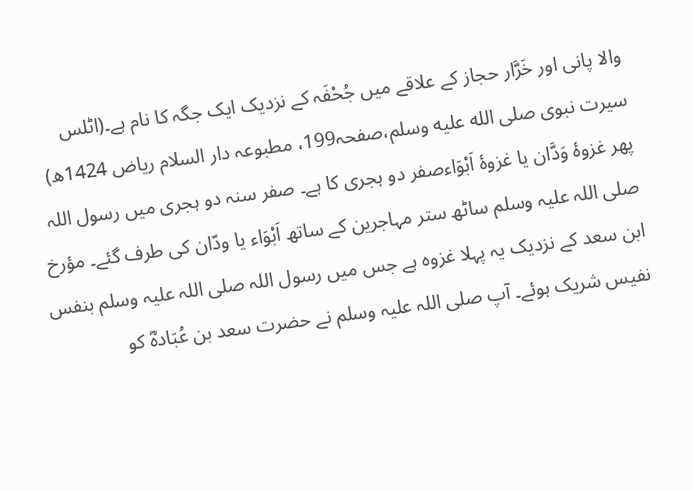والا پانی اور خَرَّار حجاز کے علاقے میں جُحْفَہ کے نزدیک ایک جگہ کا نام ہے۔(اٹلس سیرت نبوی صلى الله عليه وسلم،صفحہ199، مطبوعہ دار السلام ریاض 1424ھ)
پھر غزوۂ وَدَّان یا غزوۂ اَبْوَاءصفر دو ہجری کا ہے۔ صفر سنہ دو ہجری میں رسول اللہ صلی اللہ علیہ وسلم ساٹھ ستر مہاجرین کے ساتھ اَبْوَاء یا ودّان کی طرف گئے۔ مؤرخ ابن سعد کے نزدیک یہ پہلا غزوہ ہے جس میں رسول اللہ صلی اللہ علیہ وسلم بنفس نفیس شریک ہوئے۔ آپ صلی اللہ علیہ وسلم نے حضرت سعد بن عُبَادہؓ کو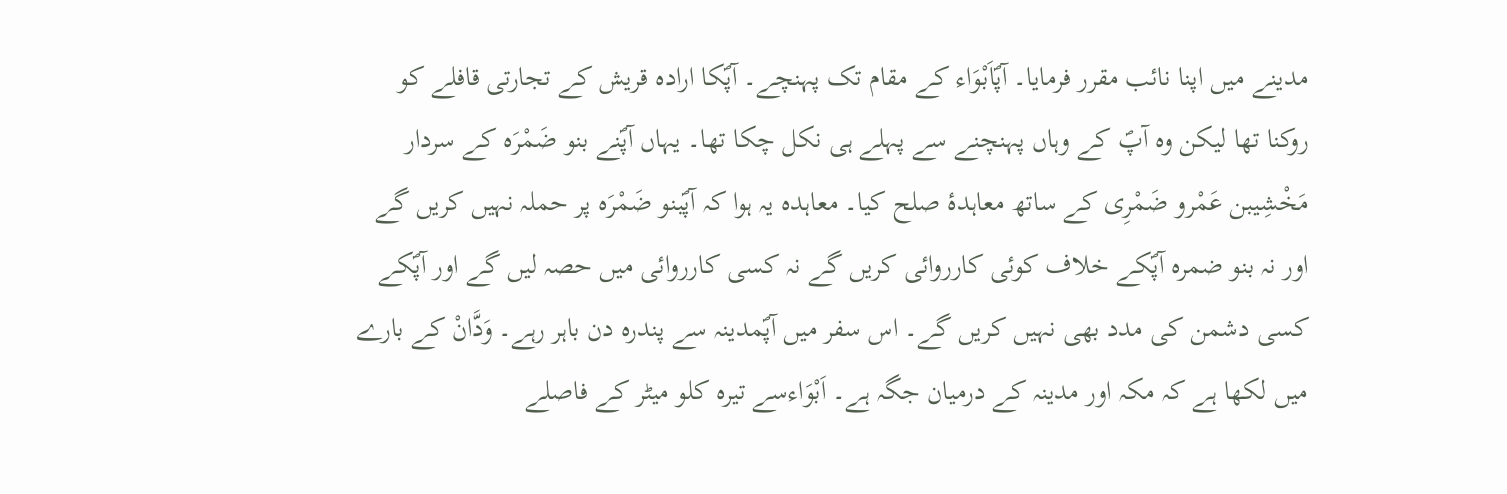مدینے میں اپنا نائب مقرر فرمایا۔ آپؐاَبْوَاء کے مقام تک پہنچے۔ آپؐکا ارادہ قریش کے تجارتی قافلے کو روکنا تھا لیکن وہ آپؐ کے وہاں پہنچنے سے پہلے ہی نکل چکا تھا۔ یہاں آپؐنے بنو ضَمْرَہ کے سردار مَخْشِیبن عَمْرو ضَمْرِی کے ساتھ معاہدۂ صلح کیا۔ معاہدہ یہ ہوا کہ آپؐبنو ضَمْرَہ پر حملہ نہیں کریں گے اور نہ بنو ضمرہ آپؐکے خلاف کوئی کارروائی کریں گے نہ کسی کارروائی میں حصہ لیں گے اور آپؐکے کسی دشمن کی مدد بھی نہیں کریں گے۔ اس سفر میں آپؐمدینہ سے پندرہ دن باہر رہے۔ وَدَّانْ کے بارے میں لکھا ہے کہ مکہ اور مدینہ کے درمیان جگہ ہے۔ اَبْوَاءسے تیرہ کلو میٹر کے فاصلے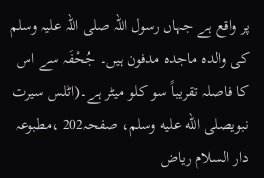پر واقع ہے جہاں رسول اللہ صلی اللہ علیہ وسلم کی والدہ ماجدہ مدفون ہیں۔ جُحْفَہ سے اس کا فاصلہ تقریباً سو کلو میٹر ہے۔(اٹلس سیرت نبویصلى الله عليه وسلم، صفحہ202 ،مطبوعہ دار السلام ریاض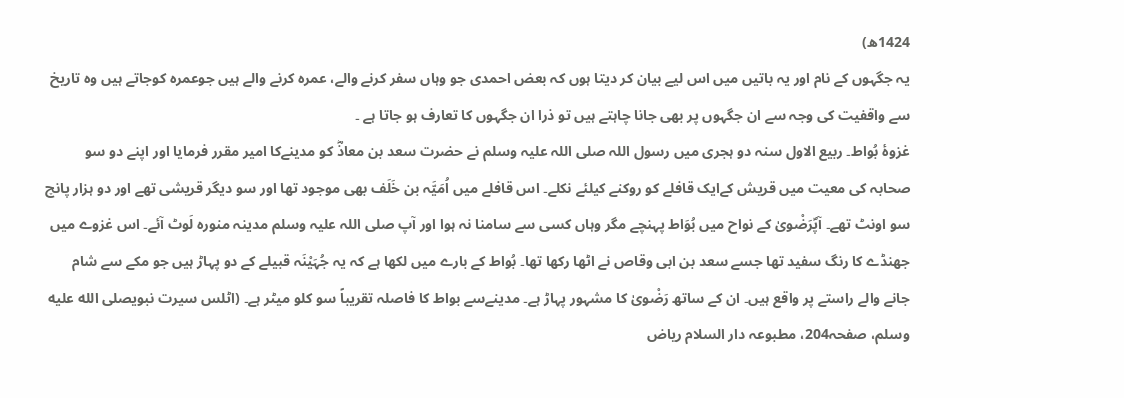1424ھ)
یہ جگہوں کے نام اور یہ باتیں میں اس لیے بیان کر دیتا ہوں کہ بعض احمدی جو وہاں سفر کرنے والے، عمرہ کرنے والے ہیں جوعمرہ کوجاتے ہیں وہ تاریخ سے واقفیت کی وجہ سے ان جگہوں پر بھی جانا چاہتے ہیں تو ذرا ان جگہوں کا تعارف ہو جاتا ہے ۔
غزوۂ بُواط۔ ربیع الاول سنہ دو ہجری میں رسول اللہ صلی اللہ علیہ وسلم نے حضرت سعد بن معاذؓ کو مدینےکا امیر مقرر فرمایا اور اپنے دو سو صحابہ کی معیت میں قریش کےایک قافلے کو روکنے کیلئے نکلے۔ اس قافلے میں اُمَیَّہ بن خَلَف بھی موجود تھا اور سو دیگر قریشی تھے اور دو ہزار پانچ سو اونٹ تھے۔ آپؐرَضْویٰ کے نواح میں بُوَاط پہنچے مگر وہاں کسی سے سامنا نہ ہوا اور آپ صلی اللہ علیہ وسلم مدینہ منورہ لَوٹ آئے۔ اس غزوے میں جھنڈے کا رنگ سفید تھا جسے سعد بن ابی وقاص نے اٹھا رکھا تھا۔ بُواط کے بارے میں لکھا ہے کہ یہ جُہَیْنَہ قبیلے کے دو پہاڑ ہیں جو مکے سے شام جانے والے راستے پر واقع ہیں۔ ان کے ساتھ رَضْویٰ کا مشہور پہاڑ ہے۔ مدینےسے بواط کا فاصلہ تقریباً سو کلو میٹر ہے۔ (اٹلس سیرت نبویصلى الله عليه وسلم، صفحہ204، مطبوعہ دار السلام ریاض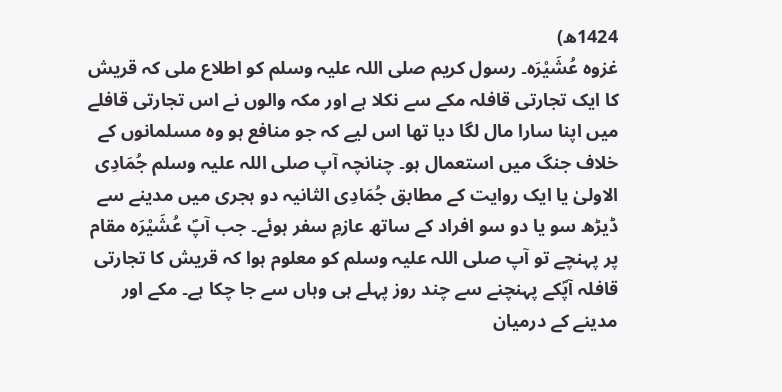1424ھ)
غزوہ عُشَیْرَہ۔ رسول کریم صلی اللہ علیہ وسلم کو اطلاع ملی کہ قریش کا ایک تجارتی قافلہ مکے سے نکلا ہے اور مکہ والوں نے اس تجارتی قافلے میں اپنا سارا مال لگا دیا تھا اس لیے کہ جو منافع ہو وہ مسلمانوں کے خلاف جنگ میں استعمال ہو۔ چنانچہ آپ صلی اللہ علیہ وسلم جُمَادِی الاولیٰ یا ایک روایت کے مطابق جُمَادِی الثانیہ دو ہجری میں مدینے سے ڈیڑھ سو یا دو سو افراد کے ساتھ عازمِ سفر ہوئے۔ جب آپؐ عُشَیْرَہ مقام پر پہنچے تو آپ صلی اللہ علیہ وسلم کو معلوم ہوا کہ قریش کا تجارتی قافلہ آپؐکے پہنچنے سے چند روز پہلے ہی وہاں سے جا چکا ہے۔ مکے اور مدینے کے درمیان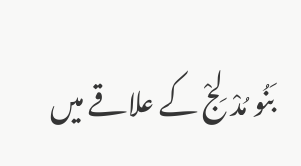بَنُو مُدْلِجْ کے علاقے میں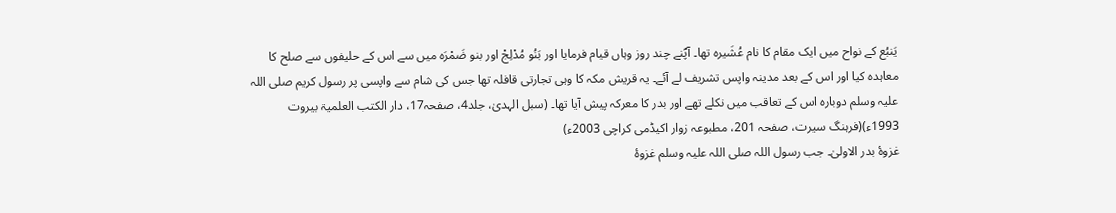یَنبُع کے نواح میں ایک مقام کا نام عُشَیرہ تھا۔ آپؐنے چند روز وہاں قیام فرمایا اور بَنُو مُدْلِجْ اور بنو ضَمْرَہ میں سے اس کے حلیفوں سے صلح کا معاہدہ کیا اور اس کے بعد مدینہ واپس تشریف لے آئے۔ یہ قریش مکہ کا وہی تجارتی قافلہ تھا جس کی شام سے واپسی پر رسول کریم صلی اللہ علیہ وسلم دوبارہ اس کے تعاقب میں نکلے تھے اور بدر کا معرکہ پیش آیا تھا۔ (سبل الہدیٰ، جلد4، صفحہ17، دار الکتب العلمیۃ بیروت 1993ء)(فرہنگ سیرت، صفحہ 201، مطبوعہ زوار اکیڈمی کراچی 2003ء)
غزوۂ بدر الاولیٰ۔ جب رسول اللہ صلی اللہ علیہ وسلم غزوۂ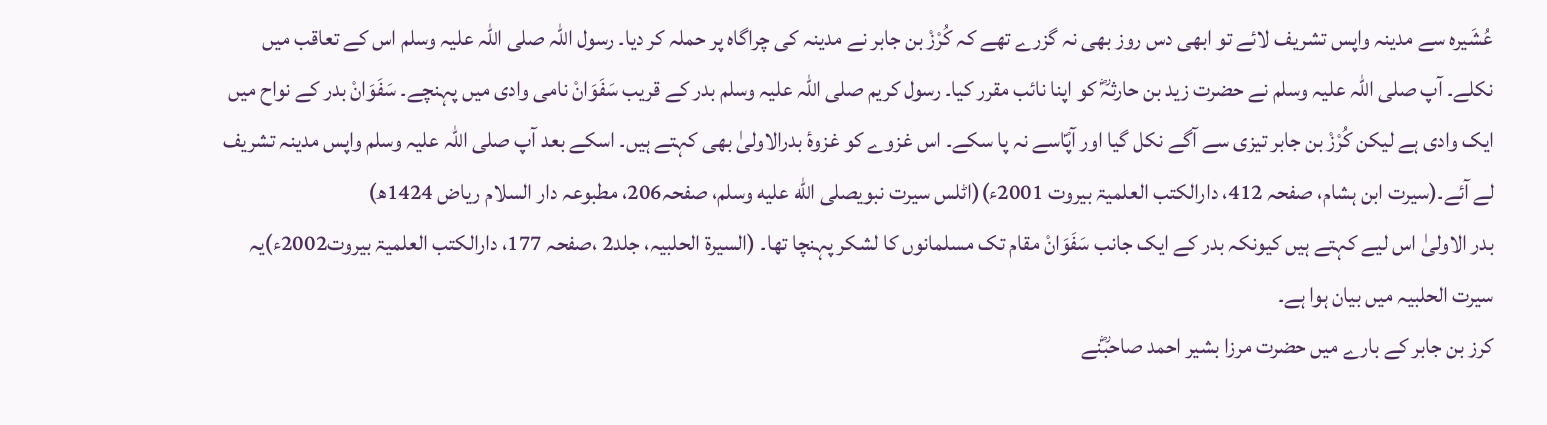عُشَیرہ سے مدینہ واپس تشریف لائے تو ابھی دس روز بھی نہ گزرے تھے کہ کُرْزْ بن جابر نے مدینہ کی چراگاہ پر حملہ کر دیا۔ رسول اللہ صلی اللہ علیہ وسلم اس کے تعاقب میں نکلے۔ آپ صلی اللہ علیہ وسلم نے حضرت زید بن حارثہؓ کو اپنا نائب مقرر کیا۔ رسول کریم صلی اللہ علیہ وسلم بدر کے قریب سَفَوَانْ نامی وادی میں پہنچے۔ سَفَوَانْ بدر کے نواح میں ایک وادی ہے لیکن کُرْزْ بن جابر تیزی سے آگے نکل گیا اور آپؐاسے نہ پا سکے۔ اس غزوے کو غزوۂ بدرالاولیٰ بھی کہتے ہیں۔ اسکے بعد آپ صلی اللہ علیہ وسلم واپس مدینہ تشریف لے آئے۔(سیرت ابن ہشام، صفحہ 412، دارالکتب العلمیۃ بیروت 2001ء)(اٹلس سیرت نبویصلى الله عليه وسلم، صفحہ206، مطبوعہ دار السلام ریاض 1424ھ)
بدر الاولیٰ اس لیے کہتے ہیں کیونکہ بدر کے ایک جانب سَفَوَانْ مقام تک مسلمانوں کا لشکر پہنچا تھا۔ (السیرۃ الحلبیہ، جلد2 ،صفحہ 177، دارالکتب العلمیۃ بیروت2002ء)یہ سیرت الحلبیہ میں بیان ہوا ہے۔
کرز بن جابر کے بارے میں حضرت مرزا بشیر احمد صاحبؓنے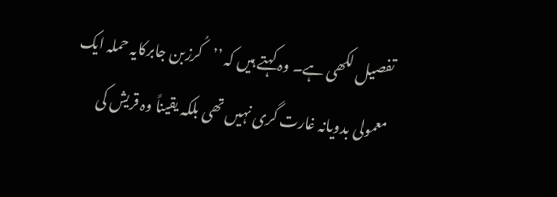تفصیل لکھی ہے۔ وہ کہتے ہیں کہ ’’کُرزبن جابرکایہ حملہ ایک معمولی بدویانہ غارت گری نہیں تھی بلکہ یقیناً وہ قریش کی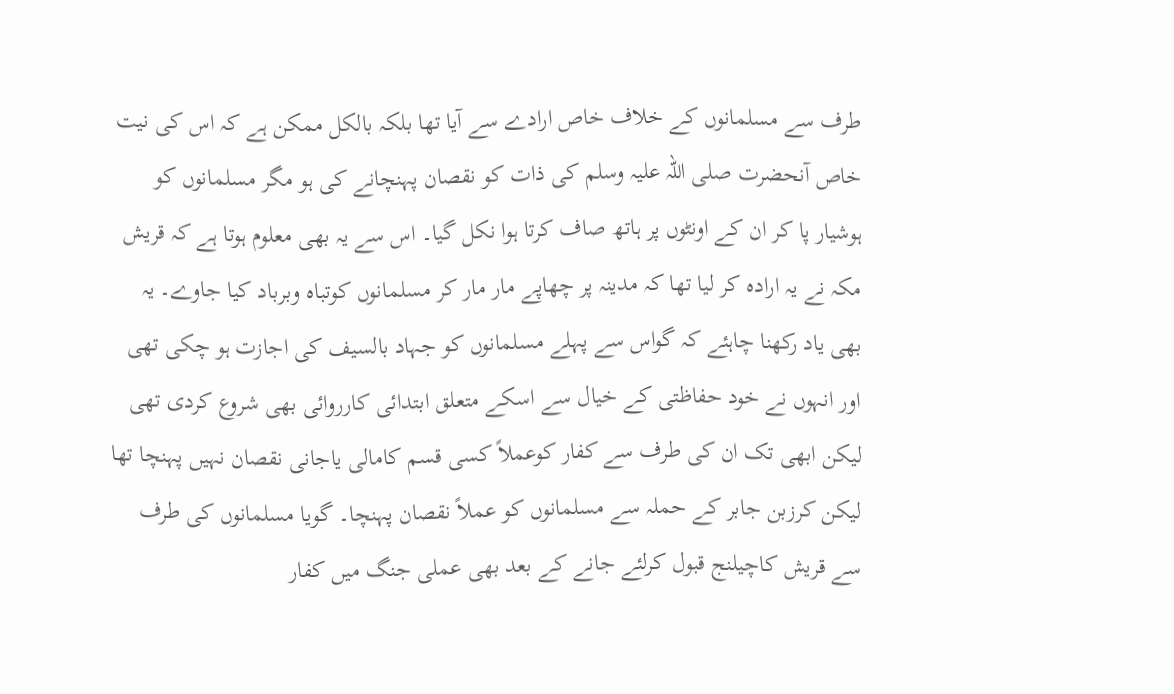طرف سے مسلمانوں کے خلاف خاص ارادے سے آیا تھا بلکہ بالکل ممکن ہے کہ اس کی نیت خاص آنحضرت صلی اللہ علیہ وسلم کی ذات کو نقصان پہنچانے کی ہو مگر مسلمانوں کو ہوشیار پا کر ان کے اونٹوں پر ہاتھ صاف کرتا ہوا نکل گیا۔ اس سے یہ بھی معلوم ہوتا ہے کہ قریش مکہ نے یہ ارادہ کر لیا تھا کہ مدینہ پر چھاپے مار مار کر مسلمانوں کوتباہ وبرباد کیا جاوے۔ یہ بھی یاد رکھنا چاہئے کہ گواس سے پہلے مسلمانوں کو جہاد بالسیف کی اجازت ہو چکی تھی اور انہوں نے خود حفاظتی کے خیال سے اسکے متعلق ابتدائی کارروائی بھی شروع کردی تھی لیکن ابھی تک ان کی طرف سے کفار کوعملاً کسی قسم کامالی یاجانی نقصان نہیں پہنچا تھا لیکن کرزبن جابر کے حملہ سے مسلمانوں کو عملاً نقصان پہنچا۔ گویا مسلمانوں کی طرف سے قریش کاچیلنج قبول کرلئے جانے کے بعد بھی عملی جنگ میں کفار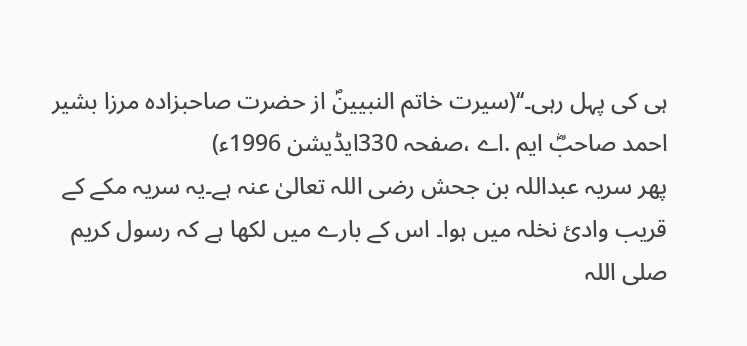ہی کی پہل رہی۔‘‘(سیرت خاتم النبیینؐ از حضرت صاحبزادہ مرزا بشیر احمد صاحبؓ ایم .اے ،صفحہ 330ایڈیشن 1996ء)
پھر سریہ عبداللہ بن جحش رضی اللہ تعالیٰ عنہ ہے۔یہ سریہ مکے کے قریب وادیٔ نخلہ میں ہوا۔ اس کے بارے میں لکھا ہے کہ رسول کریم صلی اللہ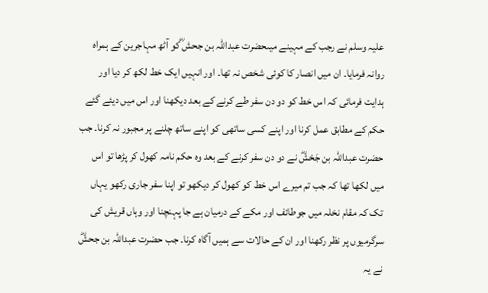علیہ وسلم نے رجب کے مہینے میںحضرت عبداللہ بن جحش ؓکو آٹھ مہاجرین کے ہمراہ روانہ فرمایا۔ ان میں انصار کا کوئی شخص نہ تھا۔ اور انہیں ایک خط لکھ کر دیا اور ہدایت فرمائی کہ اس خط کو دو دن سفر طے کرنے کے بعد دیکھنا اور اس میں دیئے گئے حکم کے مطابق عمل کرنا اور اپنے کسی ساتھی کو اپنے ساتھ چلنے پر مجبور نہ کرنا۔ جب حضرت عبداللہ بن جَحْشؓ نے دو دن سفر کرنے کے بعد وہ حکم نامہ کھول کر پڑھا تو اس میں لکھا تھا کہ جب تم میرے اس خط کو کھول کر دیکھو تو اپنا سفر جاری رکھو یہاں تک کہ مقام نخلہ میں جوطائف اور مکے کے درمیان ہے جا پہنچنا اور وہاں قریش کی سرگرمیوں پر نظر رکھنا اور ان کے حالات سے ہمیں آگاہ کرنا۔ جب حضرت عبداللہ بن جحشؓ نے یہ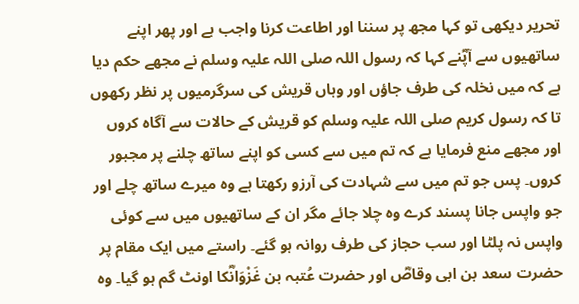تحریر دیکھی تو کہا مجھ پر سننا اور اطاعت کرنا واجب ہے اور پھر اپنے ساتھیوں سے آپؓنے کہا کہ رسول اللہ صلی اللہ علیہ وسلم نے مجھے حکم دیا ہے کہ میں نخلہ کی طرف جاؤں اور وہاں قریش کی سرگرمیوں پر نظر رکھوں تا کہ رسول کریم صلی اللہ علیہ وسلم کو قریش کے حالات سے آگاہ کروں اور مجھے منع فرمایا ہے کہ تم میں سے کسی کو اپنے ساتھ چلنے پر مجبور کروں۔ پس جو تم میں سے شہادت کی آرزو رکھتا ہے وہ میرے ساتھ چلے اور جو واپس جانا پسند کرے وہ چلا جائے مگر ان کے ساتھیوں میں سے کوئی واپس نہ پلٹا اور سب حجاز کی طرف روانہ ہو گئے۔ راستے میں ایک مقام پر حضرت سعد بن ابی وقاصؓ اور حضرت عُتبہ بن غَزْوَانؓکا اونٹ گم ہو گیا۔ وہ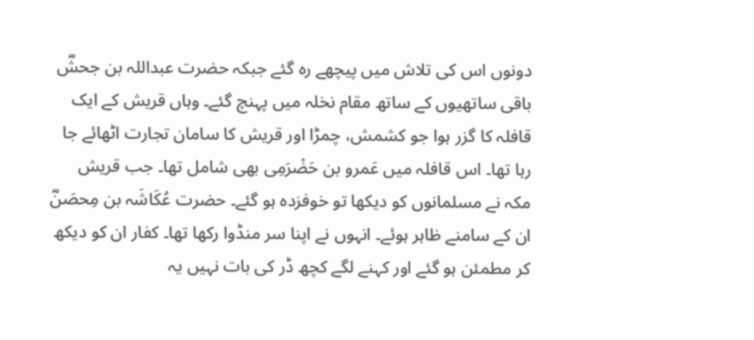دونوں اس کی تلاش میں پیچھے رہ گئے جبکہ حضرت عبداللہ بن جحشؓ باقی ساتھیوں کے ساتھ مقام نخلہ میں پہنچ گئے۔ وہاں قریش کے ایک قافلہ کا گزر ہوا جو کشمش، چمڑا اور قریش کا سامان تجارت اٹھائے جا رہا تھا۔ اس قافلہ میں عَمرو بن حَضْرَمِی بھی شامل تھا۔ جب قریش مکہ نے مسلمانوں کو دیکھا تو خوفزدہ ہو گئے۔ حضرت عُکَاشَہ بن مِحصَنؓ ان کے سامنے ظاہر ہوئے۔ انہوں نے اپنا سر منڈوا رکھا تھا۔ کفار ان کو دیکھ کر مطمئن ہو گئے اور کہنے لگے کچھ ڈر کی بات نہیں یہ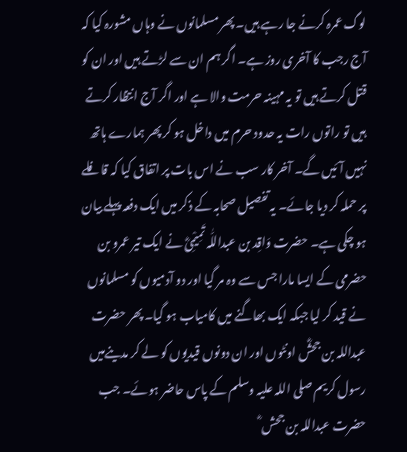لوگ عمرہ کرنے جا رہے ہیں۔ پھر مسلمانوں نے وہاں مشورہ کیا کہ آج رجب کا آخری روز ہے۔ اگر ہم ان سے لڑتے ہیں اور ان کو قتل کرتے ہیں تو یہ مہینہ حرمت والا ہے اور اگر آج انتظار کرتے ہیں تو راتوں رات یہ حدود حرم میں داخل ہو کر پھر ہمارے ہاتھ نہیں آئیں گے۔ آخر کار سب نے اس بات پر اتفاق کیا کہ قافلے پر حملہ کر دیا جائے۔ یہ تفصیل صحابہ کے ذکر میں ایک دفعہ پہلے بیان ہو چکی ہے۔ حضرت وَاقِد بن عبداللّٰہ تَمِیْمِیؓ نے ایک تیر عمرو بن حضرمی کے ایسا مارا جس سے وہ مر گیا اور دو آدمیوں کو مسلمانوں نے قید کر لیا جبکہ ایک بھاگنے میں کامیاب ہو گیا۔ پھر حضرت عبداللہ بن جحشؓ اونٹوں اور ان دونوں قیدیوں کو لے کر مدینےمیں رسول کریم صلی اللہ علیہ وسلم کے پاس حاضر ہوئے۔ جب حضرت عبداللہ بن جحش ؓ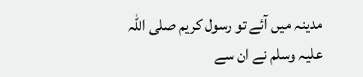مدینہ میں آئے تو رسول کریم صلی اللہ علیہ وسلم نے ان سے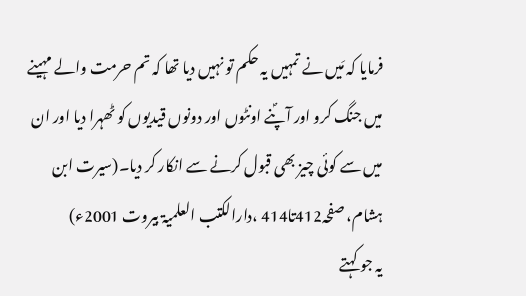فرمایا کہ مَیں نے تمہیں یہ حکم تو نہیں دیا تھا کہ تم حرمت والے مہینے میں جنگ کرو اور آپؐنے اونٹوں اور دونوں قیدیوں کو ٹھہرا دیا اور ان میں سے کوئی چیز بھی قبول کرنے سے انکار کر دیا۔(سیرت ابن ہشام، صفحہ412تا414 ،دارالکتب العلمیۃ بیروت 2001ء)
یہ جو کہتے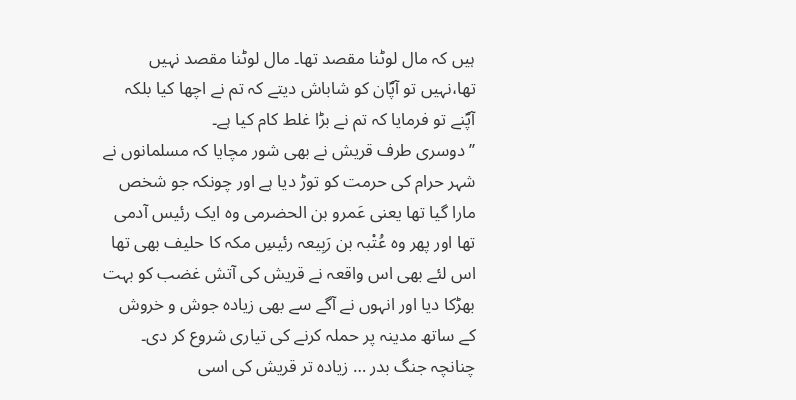ہیں کہ مال لوٹنا مقصد تھا۔ مال لوٹنا مقصد نہیں تھا،نہیں تو آپؐان کو شاباش دیتے کہ تم نے اچھا کیا بلکہ آپؐنے تو فرمایا کہ تم نے بڑا غلط کام کیا ہے۔
’’ دوسری طرف قریش نے بھی شور مچایا کہ مسلمانوں نے شہر حرام کی حرمت کو توڑ دیا ہے اور چونکہ جو شخص مارا گیا تھا یعنی عَمرو بن الحضرمی وہ ایک رئیس آدمی تھا اور پھر وہ عُتْبہ بن رَبِیعہ رئیسِ مکہ کا حلیف بھی تھا اس لئے بھی اس واقعہ نے قریش کی آتش غضب کو بہت بھڑکا دیا اور انہوں نے آگے سے بھی زیادہ جوش و خروش کے ساتھ مدینہ پر حملہ کرنے کی تیاری شروع کر دی۔ چنانچہ جنگ بدر … زیادہ تر قریش کی اسی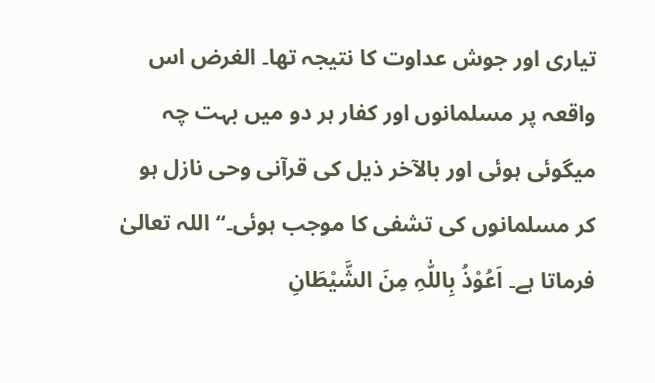تیاری اور جوش عداوت کا نتیجہ تھا۔ الغرض اس واقعہ پر مسلمانوں اور کفار ہر دو میں بہت چہ میگوئی ہوئی اور بالآخر ذیل کی قرآنی وحی نازل ہو کر مسلمانوں کی تشفی کا موجب ہوئی۔‘‘ اللہ تعالیٰ فرماتا ہے۔ اَعُوْذُ بِاللّٰہِ مِنَ الشَّیْطَانِ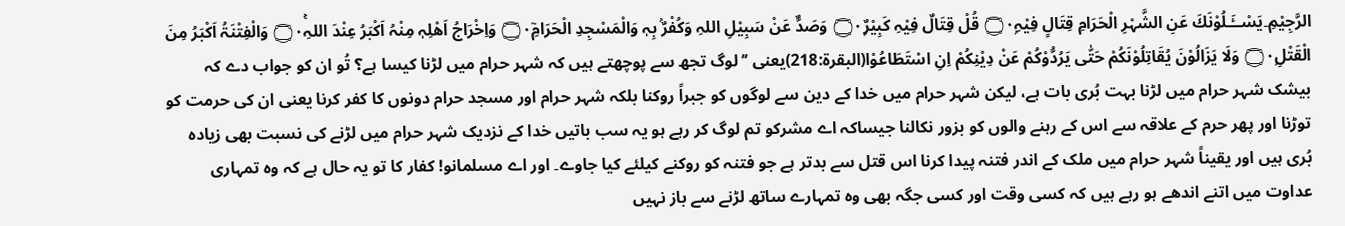الرَّجِیْمِ۔يَسْــَٔـلُوْنَكَ عَنِ الشَّہْرِ الْحَرَامِ قِتَالٍ فِيْہِ۝۰ۭ قُلْ قِتَالٌ فِيْہِ كَبِيْرٌ۝۰ۭ وَصَدٌّ عَنْ سَبِيْلِ اللہِ وَكُفْرٌۢ بِہٖ وَالْمَسْجِدِ الْحَرَامِ۝۰ۤ وَاِخْرَاجُ اَھْلِہٖ مِنْہُ اَكْبَرُ عِنْدَ اللہِ۝۰ۚ وَالْفِتْنَۃُ اَكْبَرُ مِنَ الْقَتْلِ۝۰ۭ وَلَا يَزَالُوْنَ يُقَاتِلُوْنَكُمْ حَتّٰى يَرُدُّوْكُمْ عَنْ دِيْنِكُمْ اِنِ اسْتَطَاعُوْا(البقرۃ:218)یعنی ’’لوگ تجھ سے پوچھتے ہیں کہ شہر حرام میں لڑنا کیسا ہے؟ تُو ان کو جواب دے کہ بیشک شہر حرام میں لڑنا بہت بُری بات ہے، لیکن شہر حرام میں خدا کے دین سے لوگوں کو جبراً روکنا بلکہ شہر حرام اور مسجد حرام دونوں کا کفر کرنا یعنی ان کی حرمت کو توڑنا اور پھر حرم کے علاقہ سے اس کے رہنے والوں کو بزور نکالنا جیساکہ اے مشرکو تم لوگ کر رہے ہو یہ سب باتیں خدا کے نزدیک شہر حرام میں لڑنے کی نسبت بھی زیادہ بُری ہیں اور یقیناً شہر حرام میں ملک کے اندر فتنہ پیدا کرنا اس قتل سے بدتر ہے جو فتنہ کو روکنے کیلئے کیا جاوے۔ اور اے مسلمانو! کفار کا تو یہ حال ہے کہ وہ تمہاری عداوت میں اتنے اندھے ہو رہے ہیں کہ کسی وقت اور کسی جگہ بھی وہ تمہارے ساتھ لڑنے سے باز نہیں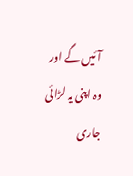آئیں گے اور وہ اپنی یہ لڑائی جاری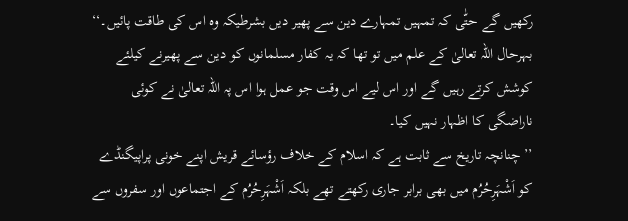رکھیں گے حتّٰی کہ تمہیں تمہارے دین سے پھیر دیں بشرطیکہ وہ اس کی طاقت پائیں۔‘‘
بہرحال اللہ تعالیٰ کے علم میں تو تھا کہ یہ کفار مسلمانوں کو دین سے پھیرنے کیلئے کوشش کرتے رہیں گے اور اس لیے اس وقت جو عمل ہوا اس پہ اللہ تعالیٰ نے کوئی ناراضگی کا اظہار نہیں کیا۔
’’چنانچہ تاریخ سے ثابت ہے کہ اسلام کے خلاف رؤسائے قریش اپنے خونی پراپیگنڈے کو اَشْہَرِحُرُم میں بھی برابر جاری رکھتے تھے بلکہ اَشْہَرِحُرُم کے اجتماعوں اور سفروں سے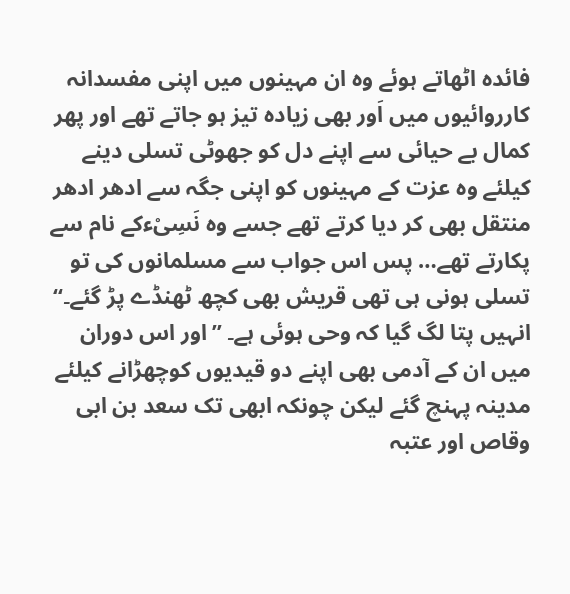فائدہ اٹھاتے ہوئے وہ ان مہینوں میں اپنی مفسدانہ کارروائیوں میں اَور بھی زیادہ تیز ہو جاتے تھے اور پھر کمال بے حیائی سے اپنے دل کو جھوٹی تسلی دینے کیلئے وہ عزت کے مہینوں کو اپنی جگہ سے ادھر ادھر منتقل بھی کر دیا کرتے تھے جسے وہ نَسِیْءکے نام سے پکارتے تھے… پس اس جواب سے مسلمانوں کی تو تسلی ہونی ہی تھی قریش بھی کچھ ٹھنڈے پڑ گئے۔‘‘ انہیں پتا لگ گیا کہ وحی ہوئی ہے۔ ’’اور اس دوران میں ان کے آدمی بھی اپنے دو قیدیوں کوچھڑانے کیلئے مدینہ پہنچ گئے لیکن چونکہ ابھی تک سعد بن ابی وقاص اور عتبہ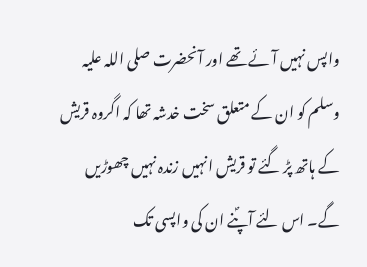واپس نہیں آئے تھے اور آنحضرت صلی اللہ علیہ وسلم کو ان کے متعلق سخت خدشہ تھا کہ اگروہ قریش کے ہاتھ پڑ گئے تو قریش انہیں زندہ نہیں چھوڑیں گے۔ اس لئے آپؐنے ان کی واپسی تک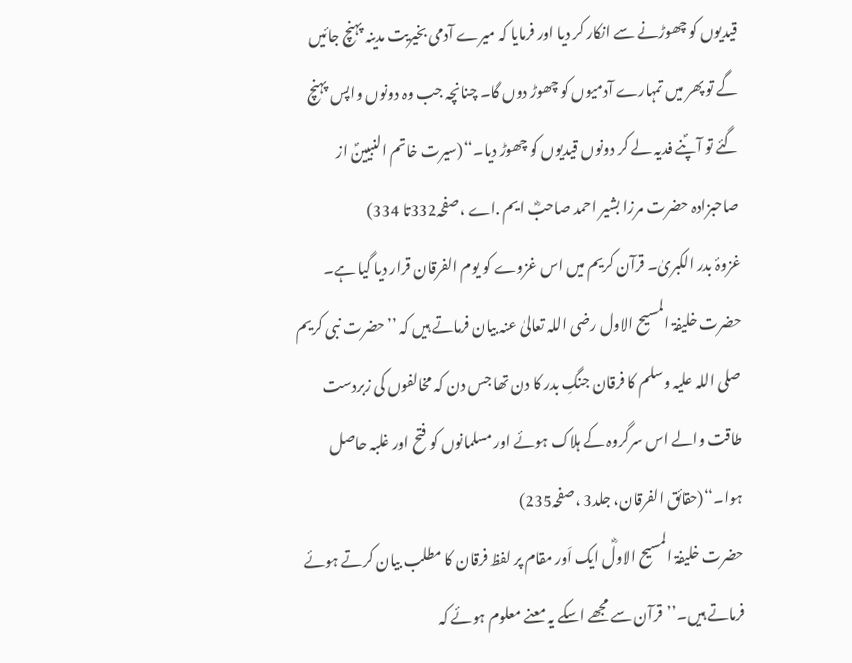قیدیوں کو چھوڑنے سے انکار کر دیا اور فرمایا کہ میرے آدمی بخیریت مدینہ پہنچ جائیں گے تو پھر میں تمہارے آدمیوں کو چھوڑ دوں گا۔ چنانچہ جب وہ دونوں واپس پہنچ گئے تو آپؐنے فدیہ لے کر دونوں قیدیوں کو چھوڑ دیا۔‘‘(سیرت خاتم النبیینؐ از صاحبزادہ حضرت مرزا بشیر احمد صاحبؓ ایم .اے ،صفحہ332تا 334)
غزوۂ بدر الکبریٰ۔ قرآن کریم میں اس غزوے کو یوم الفرقان قرار دیا گیا ہے۔ حضرت خلیفۃ المسیح الاول رضی اللہ تعالیٰ عنہ بیان فرماتے ہیں کہ ’’حضرت نبی کریم صلی اللہ علیہ وسلم کا فرقان جنگِ بدر کا دن تھا جس دن کہ مخالفوں کی زبردست طاقت والے اس سرگروہ کے ہلاک ہوئے اور مسلمانوں کو فتح اور غلبہ حاصل ہوا۔‘‘(حقائق الفرقان، جلد3 ،صفحہ235)
حضرت خلیفۃ المسیح الاولؓ ایک اَور مقام پر لفظ فرقان کا مطلب بیان کرتے ہوئے فرماتے ہیں۔’’قرآن سے مجھے اسکے یہ معنے معلوم ہوئے کہ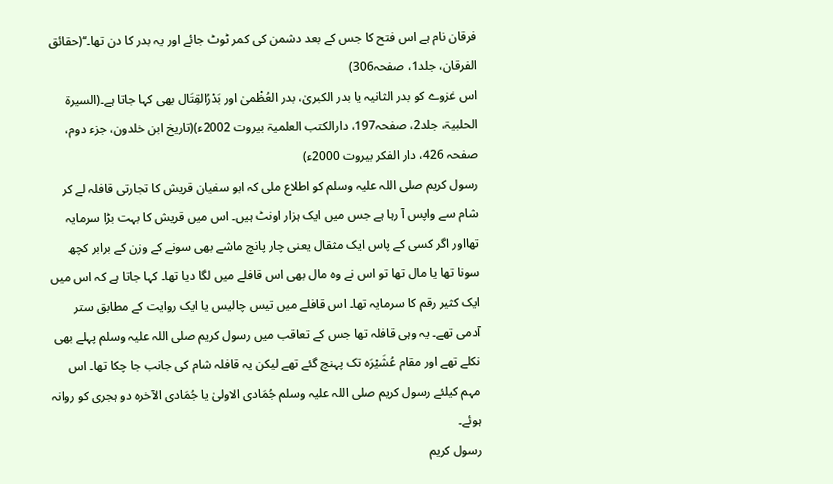فرقان نام ہے اس فتح کا جس کے بعد دشمن کی کمر ٹوٹ جائے اور یہ بدر کا دن تھا۔‘‘(حقائق الفرقان، جلد1، صفحہ306)
اس غزوے کو بدر الثانیہ یا بدر الکبریٰ، بدر العُظْمیٰ اور بَدْرُالقِتَال بھی کہا جاتا ہے۔(السیرۃ الحلبیۃ، جلد2، صفحہ197، دارالکتب العلمیۃ بیروت 2002ء)(تاریخ ابن خلدون، جزء دوم، صفحہ 426، دار الفکر بیروت 2000ء)
رسول کریم صلی اللہ علیہ وسلم کو اطلاع ملی کہ ابو سفیان قریش کا تجارتی قافلہ لے کر شام سے واپس آ رہا ہے جس میں ایک ہزار اونٹ ہیں۔ اس میں قریش کا بہت بڑا سرمایہ تھااور اگر کسی کے پاس ایک مثقال یعنی چار پانچ ماشے بھی سونے کے وزن کے برابر کچھ سونا تھا یا مال تھا تو اس نے وہ مال بھی اس قافلے میں لگا دیا تھا۔ کہا جاتا ہے کہ اس میں ایک کثیر رقم کا سرمایہ تھا۔ اس قافلے میں تیس چالیس یا ایک روایت کے مطابق ستر آدمی تھے۔ یہ وہی قافلہ تھا جس کے تعاقب میں رسول کریم صلی اللہ علیہ وسلم پہلے بھی نکلے تھے اور مقام عُشَیْرَہ تک پہنچ گئے تھے لیکن یہ قافلہ شام کی جانب جا چکا تھا۔ اس مہم کیلئے رسول کریم صلی اللہ علیہ وسلم جُمَادی الاولیٰ یا جُمَادی الآخرہ دو ہجری کو روانہ ہوئے۔
رسول کریم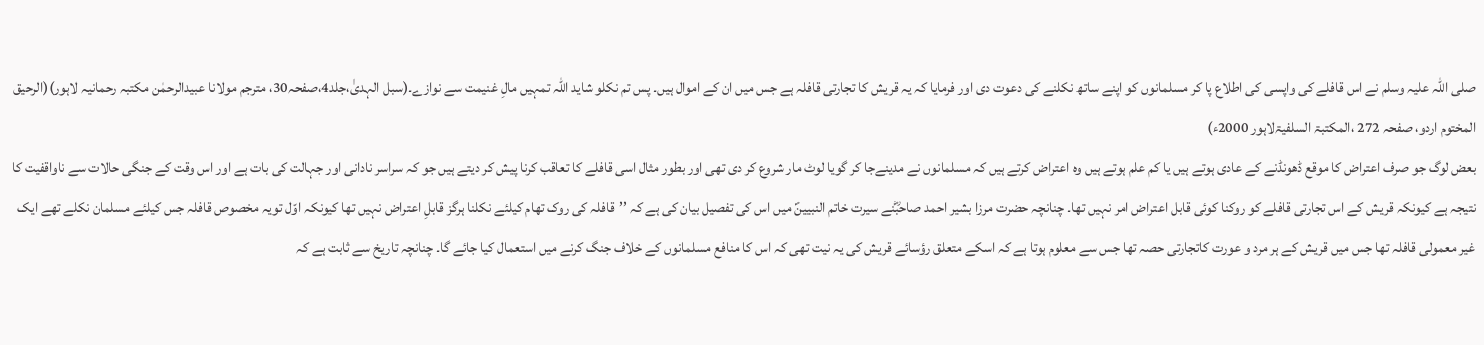صلی اللہ علیہ وسلم نے اس قافلے کی واپسی کی اطلاع پا کر مسلمانوں کو اپنے ساتھ نکلنے کی دعوت دی اور فرمایا کہ یہ قریش کا تجارتی قافلہ ہے جس میں ان کے اموال ہیں۔ پس تم نکلو شاید اللہ تمہیں مالِ غنیمت سے نوازے۔(سبل الہدیٰ،جلد4،صفحہ30، مترجم مولانا عبیدالرحمٰن مکتبہ رحمانیہ لاہور)(الرحیق المختوم اردو، صفحہ 272 ،المکتبۃ السلفیۃلاہور 2000ء)
بعض لوگ جو صرف اعتراض کا موقع ڈھونڈنے کے عادی ہوتے ہیں یا کم علم ہوتے ہیں وہ اعتراض کرتے ہیں کہ مسلمانوں نے مدینےجا کر گویا لوٹ مار شروع کر دی تھی اور بطور مثال اسی قافلے کا تعاقب کرنا پیش کر دیتے ہیں جو کہ سراسر نادانی اور جہالت کی بات ہے اور اس وقت کے جنگی حالات سے ناواقفیت کا نتیجہ ہے کیونکہ قریش کے اس تجارتی قافلے کو روکنا کوئی قابل اعتراض امر نہیں تھا۔ چنانچہ حضرت مرزا بشیر احمد صاحبؓنے سیرت خاتم النبیینؐ میں اس کی تفصیل بیان کی ہے کہ ’’قافلہ کی روک تھام کیلئے نکلنا ہرگز قابلِ اعتراض نہیں تھا کیونکہ اوّل تویہ مخصوص قافلہ جس کیلئے مسلمان نکلے تھے ایک غیر معمولی قافلہ تھا جس میں قریش کے ہر مرد و عورت کاتجارتی حصہ تھا جس سے معلوم ہوتا ہے کہ اسکے متعلق رؤسائے قریش کی یہ نیت تھی کہ اس کا منافع مسلمانوں کے خلاف جنگ کرنے میں استعمال کیا جائے گا۔ چنانچہ تاریخ سے ثابت ہے کہ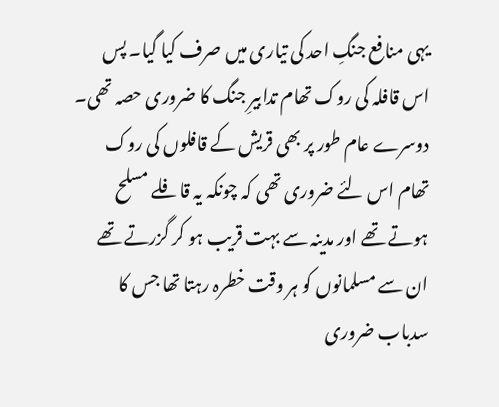یہی منافع جنگِ احد کی تیاری میں صرف کیا گیا۔ پس اس قافلہ کی روک تھام تدابیرِ جنگ کا ضروری حصہ تھی۔ دوسرے عام طور پر بھی قریش کے قافلوں کی روک تھام اس لئے ضروری تھی کہ چونکہ یہ قافلے مسلح ہوتے تھے اور مدینہ سے بہت قریب ہو کر گزرتے تھے ان سے مسلمانوں کو ہر وقت خطرہ رہتا تھا جس کا سدباب ضروری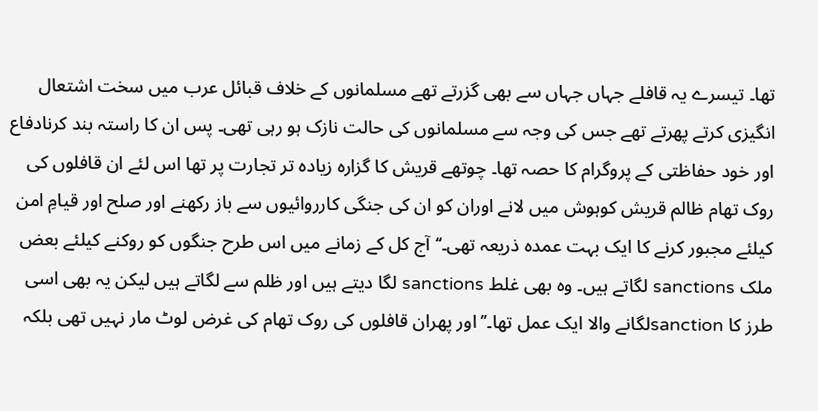تھا۔ تیسرے یہ قافلے جہاں جہاں سے بھی گزرتے تھے مسلمانوں کے خلاف قبائل عرب میں سخت اشتعال انگیزی کرتے پھرتے تھے جس کی وجہ سے مسلمانوں کی حالت نازک ہو رہی تھی۔ پس ان کا راستہ بند کرنادفاع اور خود حفاظتی کے پروگرام کا حصہ تھا۔ چوتھے قریش کا گزارہ زیادہ تر تجارت پر تھا اس لئے ان قافلوں کی روک تھام ظالم قریش کوہوش میں لانے اوران کو ان کی جنگی کارروائیوں سے باز رکھنے اور صلح اور قیامِ امن کیلئے مجبور کرنے کا ایک بہت عمدہ ذریعہ تھی۔‘‘ آج کل کے زمانے میں اس طرح جنگوں کو روکنے کیلئے بعض ملک sanctions لگاتے ہیں۔ وہ بھی غلط sanctions لگا دیتے ہیں اور ظلم سے لگاتے ہیں لیکن یہ بھی اسی طرز کا sanctionلگانے والا ایک عمل تھا۔’’اور پھران قافلوں کی روک تھام کی غرض لوٹ مار نہیں تھی بلکہ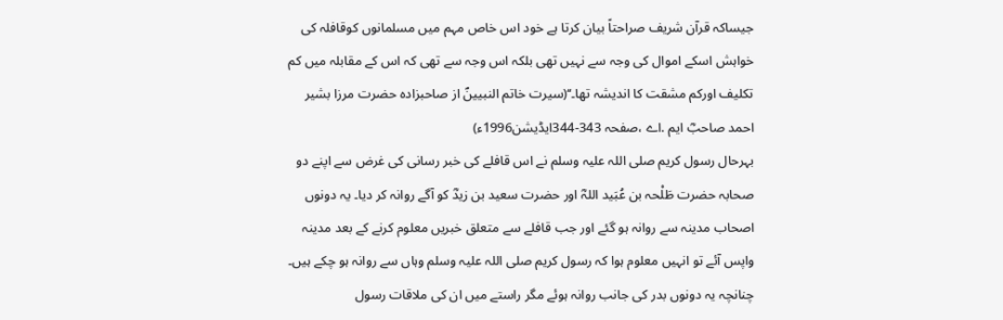جیساکہ قرآن شریف صراحتاً بیان کرتا ہے خود اس خاص مہم میں مسلمانوں کوقافلہ کی خواہش اسکے اموال کی وجہ سے نہیں تھی بلکہ اس وجہ سے تھی کہ اس کے مقابلہ میں کم تکلیف اورکم مشقت کا اندیشہ تھا۔‘‘(سیرت خاتم النبیینؐ از صاحبزادہ حضرت مرزا بشیر احمد صاحبؓ ایم .اے ،صفحہ 343-344ایڈیشن1996ء)
بہرحال رسول کریم صلی اللہ علیہ وسلم نے اس قافلے کی خبر رسانی کی غرض سے اپنے دو صحابہ حضرت طَلْحہ بن عُبَید اللہؓ اور حضرت سعید بن زیدؓ کو آگے روانہ کر دیا۔ یہ دونوں اصحاب مدینہ سے روانہ ہو گئے اور جب قافلے سے متعلق خبریں معلوم کرنے کے بعد مدینہ واپس آئے تو انہیں معلوم ہوا کہ رسول کریم صلی اللہ علیہ وسلم وہاں سے روانہ ہو چکے ہیں۔ چنانچہ یہ دونوں بدر کی جانب روانہ ہوئے مگر راستے میں ان کی ملاقات رسول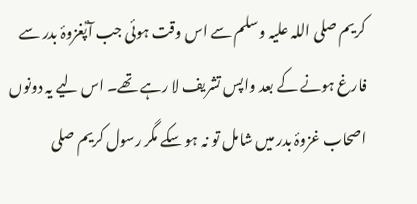کریم صلی اللہ علیہ وسلم سے اس وقت ہوئی جب آپؐغزوۂ بدر سے فارغ ہونے کے بعد واپس تشریف لا رہے تھے۔ اس لیے یہ دونوں اصحاب غزوۂ بدر میں شامل تو نہ ہو سکے مگر رسول کریم صلی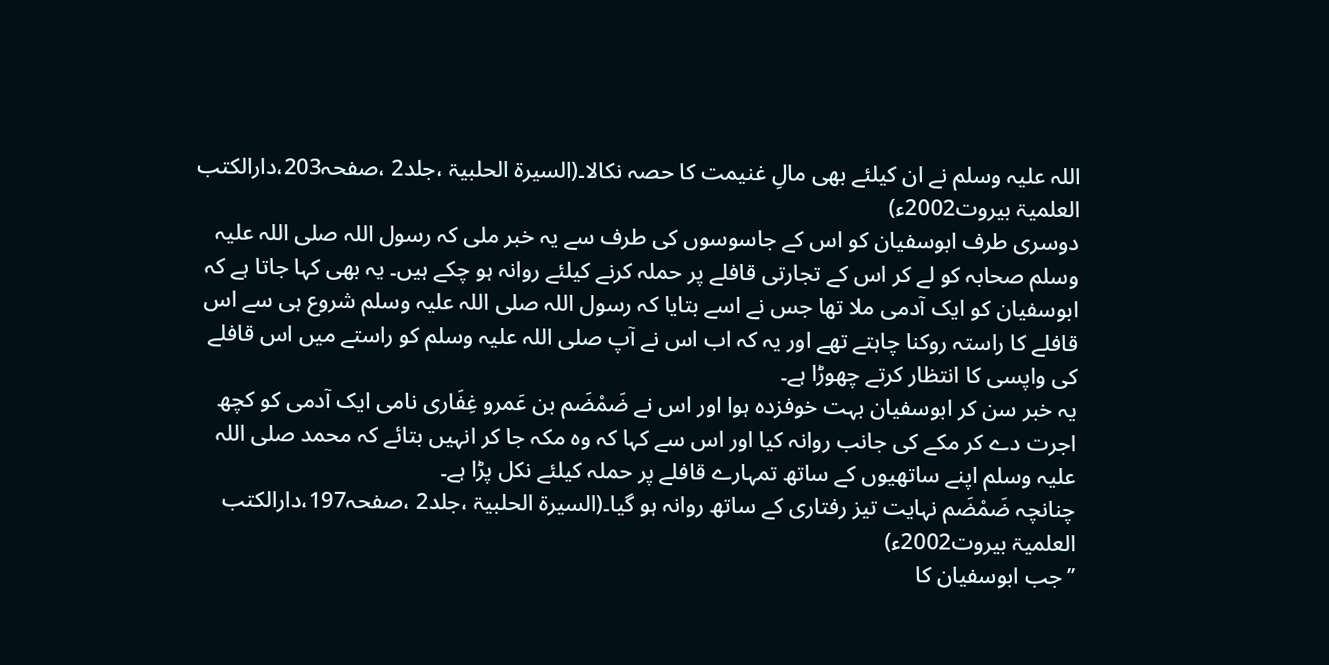اللہ علیہ وسلم نے ان کیلئے بھی مالِ غنیمت کا حصہ نکالا۔(السیرۃ الحلبیۃ ،جلد2 ،صفحہ203،دارالکتب العلمیۃ بیروت2002ء)
دوسری طرف ابوسفیان کو اس کے جاسوسوں کی طرف سے یہ خبر ملی کہ رسول اللہ صلی اللہ علیہ وسلم صحابہ کو لے کر اس کے تجارتی قافلے پر حملہ کرنے کیلئے روانہ ہو چکے ہیں۔ یہ بھی کہا جاتا ہے کہ ابوسفیان کو ایک آدمی ملا تھا جس نے اسے بتایا کہ رسول اللہ صلی اللہ علیہ وسلم شروع ہی سے اس قافلے کا راستہ روکنا چاہتے تھے اور یہ کہ اب اس نے آپ صلی اللہ علیہ وسلم کو راستے میں اس قافلے کی واپسی کا انتظار کرتے چھوڑا ہے۔
یہ خبر سن کر ابوسفیان بہت خوفزدہ ہوا اور اس نے ضَمْضَم بن عَمرو غِفَاری نامی ایک آدمی کو کچھ اجرت دے کر مکے کی جانب روانہ کیا اور اس سے کہا کہ وہ مکہ جا کر انہیں بتائے کہ محمد صلی اللہ علیہ وسلم اپنے ساتھیوں کے ساتھ تمہارے قافلے پر حملہ کیلئے نکل پڑا ہے۔
چنانچہ ضَمْضَم نہایت تیز رفتاری کے ساتھ روانہ ہو گیا۔(السیرۃ الحلبیۃ ،جلد2 ،صفحہ197،دارالکتب العلمیۃ بیروت2002ء)
’’جب ابوسفیان کا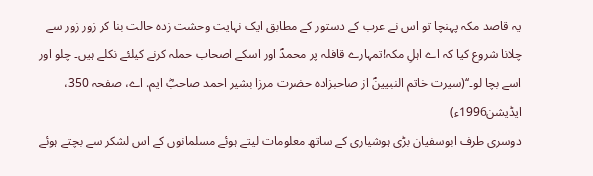یہ قاصد مکہ پہنچا تو اس نے عرب کے دستور کے مطابق ایک نہایت وحشت زدہ حالت بنا کر زور زور سے چلانا شروع کیا کہ اے اہلِ مکہ!تمہارے قافلہ پر محمدؐ اور اسکے اصحاب حملہ کرنے کیلئے نکلے ہیں۔ چلو اور اسے بچا لو۔‘‘(سیرت خاتم النبیینؐ از صاحبزادہ حضرت مرزا بشیر احمد صاحبؓ ایم. اے، صفحہ 350، ایڈیشن1996ء)
دوسری طرف ابوسفیان بڑی ہوشیاری کے ساتھ معلومات لیتے ہوئے مسلمانوں کے اس لشکر سے بچتے ہوئے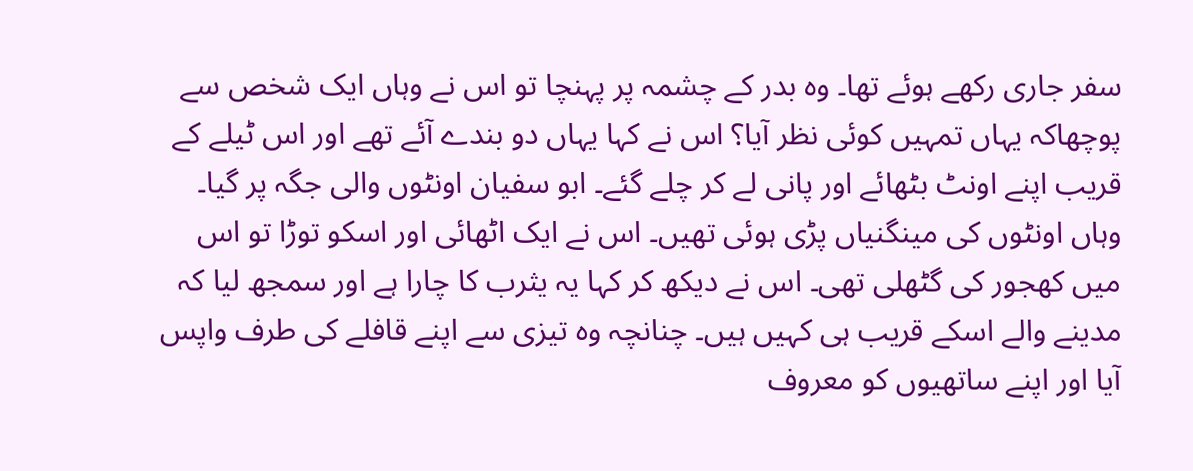سفر جاری رکھے ہوئے تھا۔ وہ بدر کے چشمہ پر پہنچا تو اس نے وہاں ایک شخص سے پوچھاکہ یہاں تمہیں کوئی نظر آیا؟ اس نے کہا یہاں دو بندے آئے تھے اور اس ٹیلے کے قریب اپنے اونٹ بٹھائے اور پانی لے کر چلے گئے۔ ابو سفیان اونٹوں والی جگہ پر گیا۔ وہاں اونٹوں کی مینگنیاں پڑی ہوئی تھیں۔ اس نے ایک اٹھائی اور اسکو توڑا تو اس میں کھجور کی گٹھلی تھی۔ اس نے دیکھ کر کہا یہ یثرب کا چارا ہے اور سمجھ لیا کہ مدینے والے اسکے قریب ہی کہیں ہیں۔ چنانچہ وہ تیزی سے اپنے قافلے کی طرف واپس آیا اور اپنے ساتھیوں کو معروف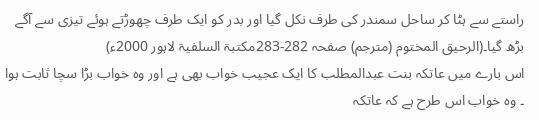راستے سے ہٹا کر ساحل سمندر کی طرف نکل گیا اور بدر کو ایک طرف چھوڑتے ہوئے تیزی سے آگے بڑھ گیا۔(الرحیق المختوم (مترجم) صفحہ 282-283مکتبۃ السلفیۃ لاہور 2000ء)
اس بارے میں عاتکہ بنت عبدالمطلب کا ایک عجیب خواب بھی ہے اور وہ خواب بڑا سچا ثابت ہوا ۔ وہ خواب اس طرح ہے کہ عاتکہ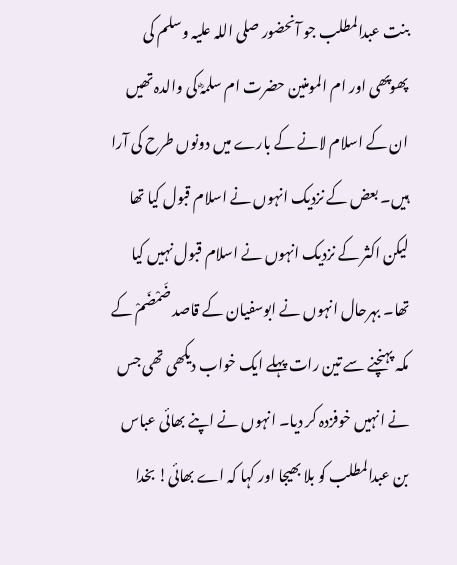بنت عبدالمطلب جو آنحضور صلی اللہ علیہ وسلم کی پھوپھی اور ام المومنین حضرت ام سلمہؓ کی والدہ تھیں ان کے اسلام لانے کے بارے میں دونوں طرح کی آرا ہیں۔ بعض کے نزدیک انہوں نے اسلام قبول کیا تھا لیکن اکثر کے نزدیک انہوں نے اسلام قبول نہیں کیا تھا۔ بہرحال انہوں نے ابوسفیان کے قاصد ضَمْضَمْ کے مکہ پہنچنے سے تین رات پہلے ایک خواب دیکھی تھی جس نے انہیں خوفزدہ کر دیا۔ انہوں نے اپنے بھائی عباس بن عبدالمطلب کو بلا بھیجا اور کہا کہ اے بھائی! بخدا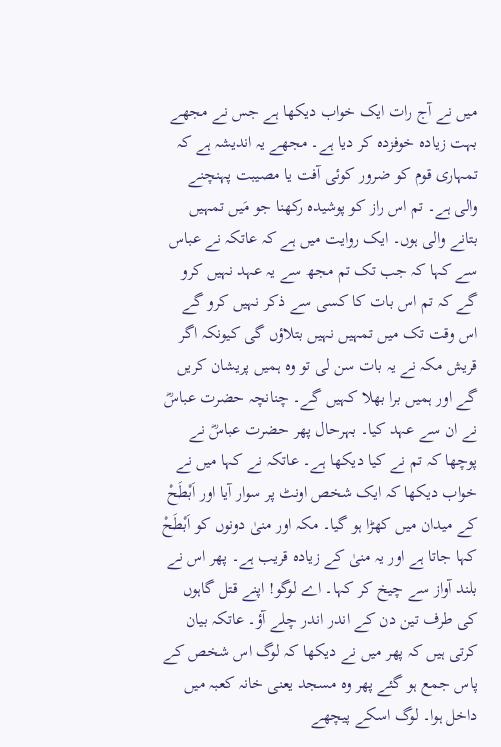میں نے آج رات ایک خواب دیکھا ہے جس نے مجھے بہت زیادہ خوفزدہ کر دیا ہے۔ مجھے یہ اندیشہ ہے کہ تمہاری قوم کو ضرور کوئی آفت یا مصیبت پہنچنے والی ہے۔ تم اس راز کو پوشیدہ رکھنا جو مَیں تمہیں بتانے والی ہوں۔ ایک روایت میں ہے کہ عاتکہ نے عباس سے کہا کہ جب تک تم مجھ سے یہ عہد نہیں کرو گے کہ تم اس بات کا کسی سے ذکر نہیں کرو گے اس وقت تک میں تمہیں نہیں بتلاؤں گی کیونکہ اگر قریش مکہ نے یہ بات سن لی تو وہ ہمیں پریشان کریں گے اور ہمیں برا بھلا کہیں گے۔ چنانچہ حضرت عباسؓ نے ان سے عہد کیا۔ بہرحال پھر حضرت عباسؓ نے پوچھا کہ تم نے کیا دیکھا ہے۔ عاتکہ نے کہا میں نے خواب دیکھا کہ ایک شخص اونٹ پر سوار آیا اور اَبْطَحْ کے میدان میں کھڑا ہو گیا۔ مکہ اور منیٰ دونوں کو اَبْطَحْ کہا جاتا ہے اور یہ منیٰ کے زیادہ قریب ہے۔ پھر اس نے بلند آواز سے چیخ کر کہا۔ اے لوگو! اپنے قتل گاہوں کی طرف تین دن کے اندر اندر چلے آؤ۔ عاتکہ بیان کرتی ہیں کہ پھر میں نے دیکھا کہ لوگ اس شخص کے پاس جمع ہو گئے پھر وہ مسجد یعنی خانہ کعبہ میں داخل ہوا۔ لوگ اسکے پیچھے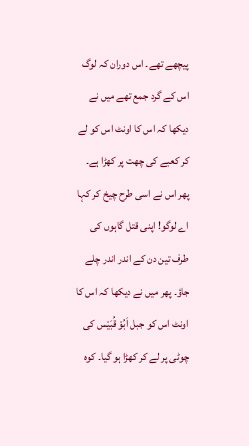پیچھے تھے۔ اس دوران کہ لوگ اس کے گرد جمع تھے میں نے دیکھا کہ اس کا اونٹ اس کو لے کر کعبے کی چھت پر کھڑا ہے۔ پھر اس نے اسی طرح چیخ کر کہا اے لوگو! اپنی قتل گاہوں کی طرف تین دن کے اندر اندر چلے جاؤ۔ پھر میں نے دیکھا کہ اس کا اونٹ اس کو جبل اَبُوْ قُبَیْس کی چوٹی پر لے کر کھڑا ہو گیا۔ کوہ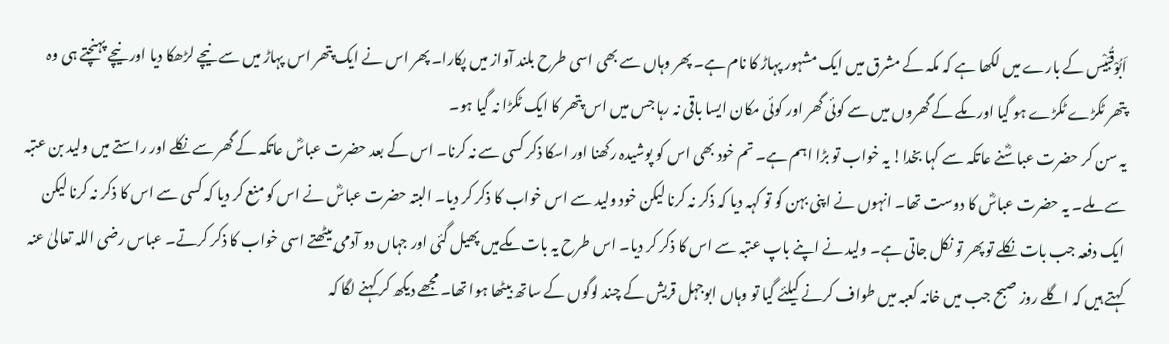اَبُوْقُبَیْس کے بارے میں لکھا ہے کہ مکہ کے مشرق میں ایک مشہور پہاڑ کا نام ہے۔ پھر وہاں سے بھی اسی طرح بلند آواز میں پکارا۔ پھر اس نے ایک پتھر اس پہاڑ میں سے نیچے لڑھکا دیا اور نیچے پہنچتے ہی وہ پتھر ٹکڑے ٹکڑے ہو گیا اور مکے کے گھروں میں سے کوئی گھر اور کوئی مکان ایسا باقی نہ رہا جس میں اس پتھر کا ایک ٹکڑا نہ گیا ہو۔
یہ سن کر حضرت عباسؓنے عاتکہ سے کہا بخدا! یہ خواب تو بڑا اہم ہے۔ تم خود بھی اس کو پوشیدہ رکھنا اور اسکا ذکر کسی سے نہ کرنا۔ اس کے بعد حضرت عباسؓ عاتکہ کے گھر سے نکلے اور راستے میں ولید بن عتبہ سے ملے۔ یہ حضرت عباسؓ کا دوست تھا۔ انہوں نے اپنی بہن کو تو کہہ دیا کہ ذکر نہ کرنا لیکن خود ولید سے اس خواب کا ذکر کر دیا۔ البتہ حضرت عباسؓ نے اس کو منع کر دیا کہ کسی سے اس کا ذکر نہ کرنا لیکن ایک دفعہ جب بات نکلے تو پھر تو نکل جاتی ہے۔ ولید نے اپنے باپ عتبہ سے اس کا ذکر کر دیا۔ اس طرح یہ بات مکےمیں پھیل گئی اور جہاں دو آدمی بیٹھتے اسی خواب کا ذکر کرتے۔ عباس رضی اللہ تعالیٰ عنہ کہتے ہیں کہ اگلے روز صبح جب میں خانہ کعبہ میں طواف کرنے کیلئے گیا تو وہاں ابوجہل قریش کے چند لوگوں کے ساتھ بیٹھا ہوا تھا۔ مجھے دیکھ کر کہنے لگا کہ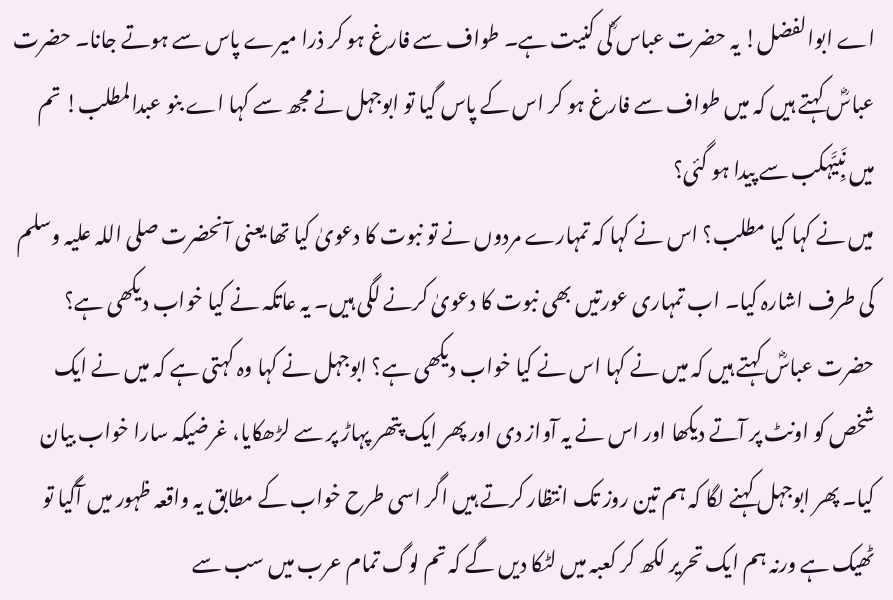اے ابوالفضل! یہ حضرت عباس ؓکی کنیت ہے۔ طواف سے فارغ ہو کر ذرا میرے پاس سے ہوتے جانا۔ حضرت عباسؓ کہتے ہیں کہ میں طواف سے فارغ ہو کر اس کے پاس گیا تو ابوجہل نے مجھ سے کہا اے بنو عبدالمطلب! تم میں نَبِیَّہکب سے پیدا ہو گئی؟
میں نے کہا کیا مطلب؟ اس نے کہا کہ تمہارے مردوں نے تو نبوت کا دعویٰ کیا تھا یعنی آنحضرت صلی اللہ علیہ وسلم کی طرف اشارہ کیا۔ اب تمہاری عورتیں بھی نبوت کا دعویٰ کرنے لگی ہیں۔ یہ عاتکہ نے کیا خواب دیکھی ہے؟ حضرت عباسؓ کہتے ہیں کہ میں نے کہا اس نے کیا خواب دیکھی ہے؟ ابوجہل نے کہا وہ کہتی ہے کہ میں نے ایک شخص کو اونٹ پر آتے دیکھا اور اس نے یہ آواز دی اور پھر ایک پتھر پہاڑ پر سے لڑھکایا، غرضیکہ سارا خواب بیان کیا۔ پھر ابوجہل کہنے لگا کہ ہم تین روز تک انتظار کرتے ہیں اگر اسی طرح خواب کے مطابق یہ واقعہ ظہور میں آگیا تو ٹھیک ہے ورنہ ہم ایک تحریر لکھ کر کعبہ میں لٹکا دیں گے کہ تم لوگ تمام عرب میں سب سے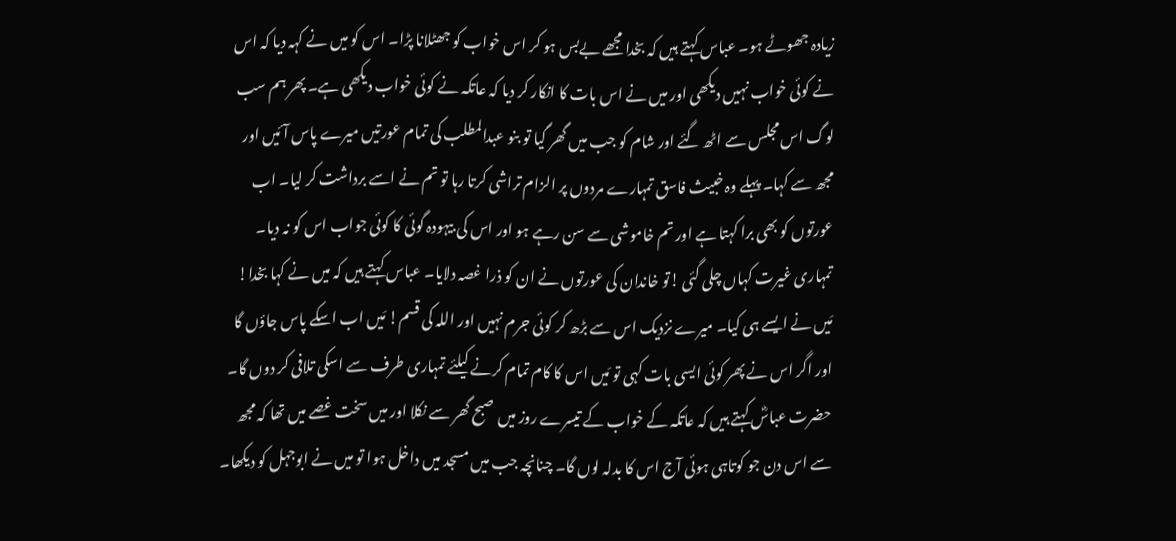زیادہ جھوٹے ہو۔ عباس کہتے ہیں کہ بخدا مجھے بےبس ہو کر اس خواب کو جھٹلانا پڑا۔ اس کو میں نے کہہ دیا کہ اس نے کوئی خواب نہیں دیکھی اور میں نے اس بات کا انکار کر دیا کہ عاتکہ نے کوئی خواب دیکھی ہے۔ پھر ہم سب لوگ اس مجلس سے اٹھ گئے اور شام کو جب میں گھر گیا تو بنو عبدالمطلب کی تمام عورتیں میرے پاس آئیں اور مجھ سے کہا۔ پہلے وہ خبیث فاسق تمہارے مردوں پر الزام تراشی کرتا رہا تو تم نے اسے برداشت کر لیا۔ اب عورتوں کو بھی برا کہتا ہے اور تم خاموشی سے سن رہے ہو اور اس کی بیہودہ گوئی کا کوئی جواب اس کو نہ دیا۔ تمہاری غیرت کہاں چلی گئی !تو خاندان کی عورتوں نے ان کو ذرا غصہ دلایا۔ عباس کہتے ہیں کہ میں نے کہا بخدا! مَیں نے ایسے ہی کیا۔ میرے نزدیک اس سے بڑھ کر کوئی جرم نہیں اور اللہ کی قسم! مَیں اب اسکے پاس جاؤں گا اور اگر اس نے پھر کوئی ایسی بات کہی تو مَیں اس کا کام تمام کرنے کیلئے تمہاری طرف سے اسکی تلافی کر دوں گا۔
حضرت عباسؓ کہتے ہیں کہ عاتکہ کے خواب کے تیسرے روز میں صبح گھر سے نکلا اور میں سخت غصے میں تھا کہ مجھ سے اس دن جو کوتاہی ہوئی آج اس کا بدلہ لوں گا۔ چنانچہ جب میں مسجد میں داخل ہوا تو میں نے ابوجہل کو دیکھا۔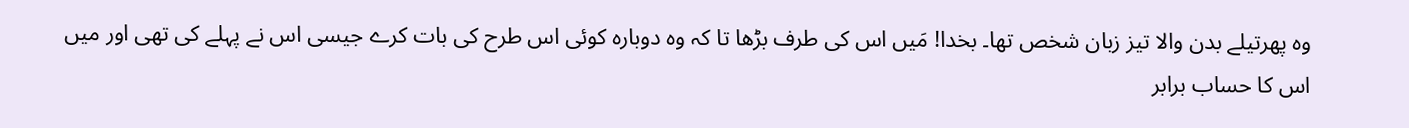وہ پھرتیلے بدن والا تیز زبان شخص تھا۔ بخدا! مَیں اس کی طرف بڑھا تا کہ وہ دوبارہ کوئی اس طرح کی بات کرے جیسی اس نے پہلے کی تھی اور میں اس کا حساب برابر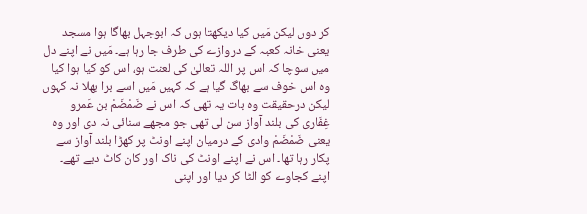کر دوں لیکن مَیں کیا دیکھتا ہوں کہ ابوجہل بھاگا ہوا مسجد یعنی خانہ کعبہ کے دروازے کی طرف جا رہا ہے۔ مَیں نے اپنے دل میں سوچا کہ اس پر اللہ تعالیٰ کی لعنت ہو، اس کو کیا ہوا کیا وہ اس خوف سے بھاگ گیا ہے کہ کہیں مَیں اسے برا بھلا نہ کہوں لیکن درحقیقت وہ بات یہ تھی کہ اس نے ضَمْضَمْ بن عَمرو غِفَاری کی بلند آواز سن لی تھی جو مجھے سنائی نہ دی اور وہ یعنی ضَمْضَمْ وادی کے درمیان اپنے اونٹ پر کھڑا بلند آواز سے پکار رہا تھا۔ اس نے اپنے اونٹ کی ناک اور کان کاٹ دیے تھے۔ اپنے کجاوے کو الٹا کر دیا اور اپنی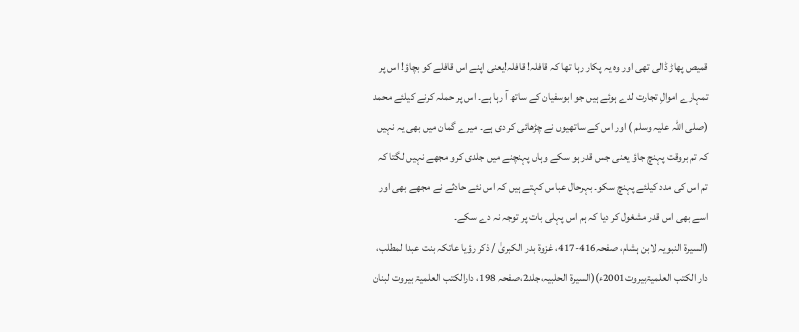قمیص پھاڑ ڈالی تھی اور وہ یہ پکار رہا تھا کہ قافلہ! قافلہ!یعنی اپنے اس قافلے کو بچاؤ! اس پر تمہارے اموالِ تجارت لدے ہوئے ہیں جو ابوسفیان کے ساتھ آ رہا ہے۔ اس پر حملہ کرنے کیلئے محمد (صلی اللہ علیہ وسلم ) اور اس کے ساتھیوں نے چڑھائی کر دی ہے۔ میرے گمان میں بھی یہ نہیں کہ تم بروقت پہنچ جاؤ یعنی جس قدر ہو سکے وہاں پہنچنے میں جلدی کرو مجھے نہیں لگتا کہ تم اس کی مدد کیلئے پہنچ سکو۔ بہرحال عباس کہتے ہیں کہ اس نئے حادثے نے مجھے بھی اور اسے بھی اس قدر مشغول کر دیا کہ ہم اس پہلی بات پر توجہ نہ دے سکے۔
(السیرۃ النبویہ لابن ہشام، صفحہ416-417، غزوۃ بدر الکبریٰ / ذکر رؤیا عاتکہ بنت عبدا لمطلب، دار الکتب العلمیۃبیروت2001ء)(السیرۃ الحلبیہ،جلد2،صفحہ 198، دارالکتب العلمیۃ بیروت لبنان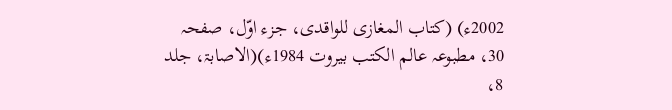2002ء) (کتاب المغازی للواقدی، جزء اوّل، صفحہ 30، مطبوعہ عالم الکتب بیروت 1984ء)(الاصابۃ، جلد 8،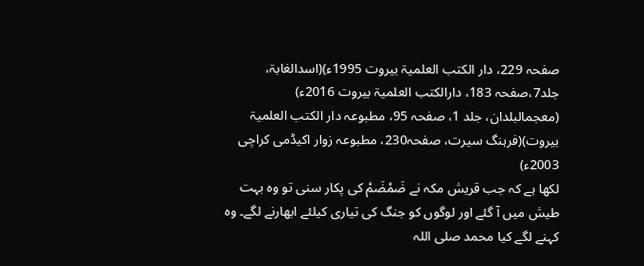صفحہ 229، دار الکتب العلمیۃ بیروت 1995ء)(اسدالغابۃ، جلد7،صفحہ 183، دارالکتب العلمیۃ بیروت 2016ء) (معجمالبلدان، جلد 1، صفحہ 95، مطبوعہ دار الکتب العلمیۃ بیروت)(فرہنگ سیرت، صفحہ230، مطبوعہ زوار اکیڈمی کراچی 2003ء)
لکھا ہے کہ جب قریش مکہ نے ضَمْضَمْ کی پکار سنی تو وہ بہت طیش میں آ گئے اور لوگوں کو جنگ کی تیاری کیلئے ابھارنے لگے۔ وہ کہنے لگے کیا محمد صلی اللہ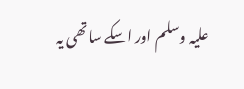علیہ وسلم اور اسکے ساتھی یہ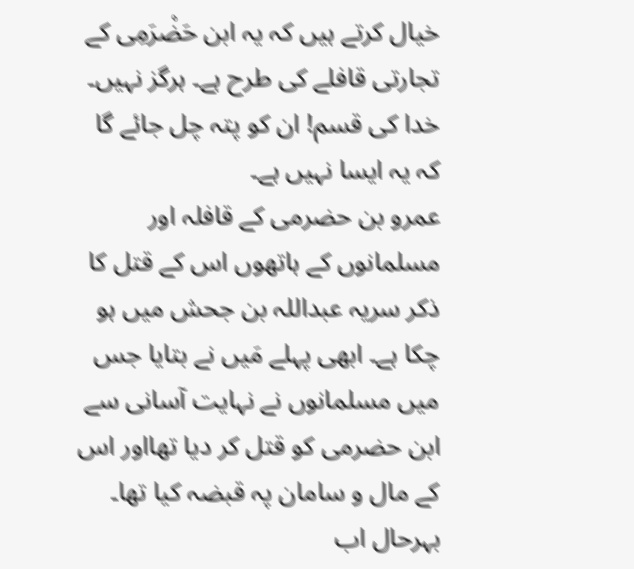خیال کرتے ہیں کہ یہ ابن حَضْرَمِی کے تجارتی قافلے کی طرح ہے۔ ہرگز نہیں۔ خدا کی قسم! ان کو پتہ چل جائے گا کہ یہ ایسا نہیں ہے۔
عمرو بن حضرمی کے قافلہ اور مسلمانوں کے ہاتھوں اس کے قتل کا ذکر سریہ عبداللہ بن جحش میں ہو چکا ہے۔ ابھی پہلے مَیں نے بتایا جس میں مسلمانوں نے نہایت آسانی سے ابن حضرمی کو قتل کر دیا تھااور اس کے مال و سامان پہ قبضہ کیا تھا۔ بہرحال اب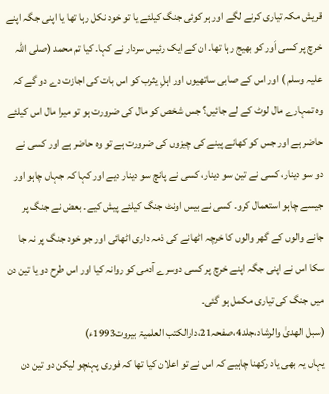قریش مکہ تیاری کرنے لگے اور ہر کوئی جنگ کیلئے یا تو خود نکل رہا تھا یا اپنی جگہ اپنے خرچ پر کسی اَور کو بھیج رہا تھا۔ ان کے ایک رئیس سردار نے کہا۔ کیا تم محمد (صلی اللہ علیہ وسلم ) اور اس کے صابی ساتھیوں اور اہلِ یثرب کو اس بات کی اجازت دے دو گے کہ وہ تمہارے مال لوٹ کے لے جائیں؟ جس شخص کو مال کی ضرورت ہو تو میرا مال اس کیلئے حاضر ہے اور جس کو کھانے پینے کی چیزوں کی ضرورت ہے تو وہ حاضر ہے اور کسی نے دو سو دینار، کسی نے تین سو دینار، کسی نے پانچ سو دینار دیے اور کہا کہ جہاں چاہو اور جیسے چاہو استعمال کرو۔ کسی نے بیس اونٹ جنگ کیلئے پیش کیے۔ بعض نے جنگ پر جانے والوں کے گھر والوں کا خرچہ اٹھانے کی ذمہ داری اٹھائی اور جو خود جنگ پر نہ جا سکا اس نے اپنی جگہ اپنے خرچ پر کسی دوسرے آدمی کو روانہ کیا اور اس طرح دو یا تین دن میں جنگ کی تیاری مکمل ہو گئی۔
(سبل الھدیٰ والرشاد،جلد4،صفحہ21،دارالکتب العلمیۃ بیروت1993ء)
یہاں یہ بھی یاد رکھنا چاہیے کہ اس نے تو اعلان کیا تھا کہ فوری پہنچو لیکن دو تین دن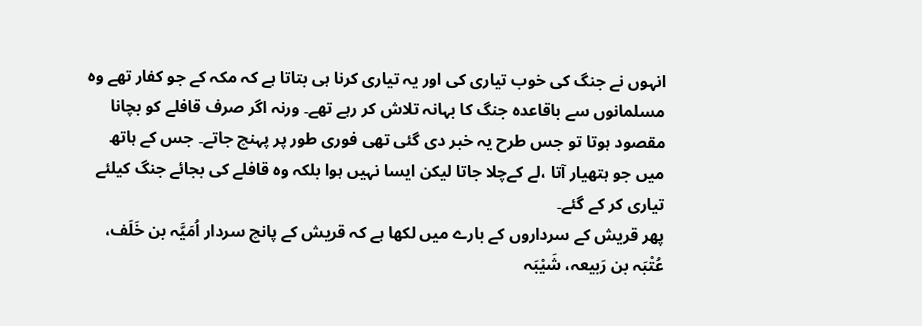انہوں نے جنگ کی خوب تیاری کی اور یہ تیاری کرنا ہی بتاتا ہے کہ مکہ کے جو کفار تھے وہ مسلمانوں سے باقاعدہ جنگ کا بہانہ تلاش کر رہے تھے۔ ورنہ اگر صرف قافلے کو بچانا مقصود ہوتا تو جس طرح یہ خبر دی گئی تھی فوری طور پر پہنچ جاتے۔ جس کے ہاتھ میں جو ہتھیار آتا ،لے کےچلا جاتا لیکن ایسا نہیں ہوا بلکہ وہ قافلے کی بجائے جنگ کیلئے تیاری کر کے گئے۔
پھر قریش کے سرداروں کے بارے میں لکھا ہے کہ قریش کے پانچ سردار اُمَیَّہ بن خَلَف، عُتْبَہ بن رَبیعہ، شَیْبَہ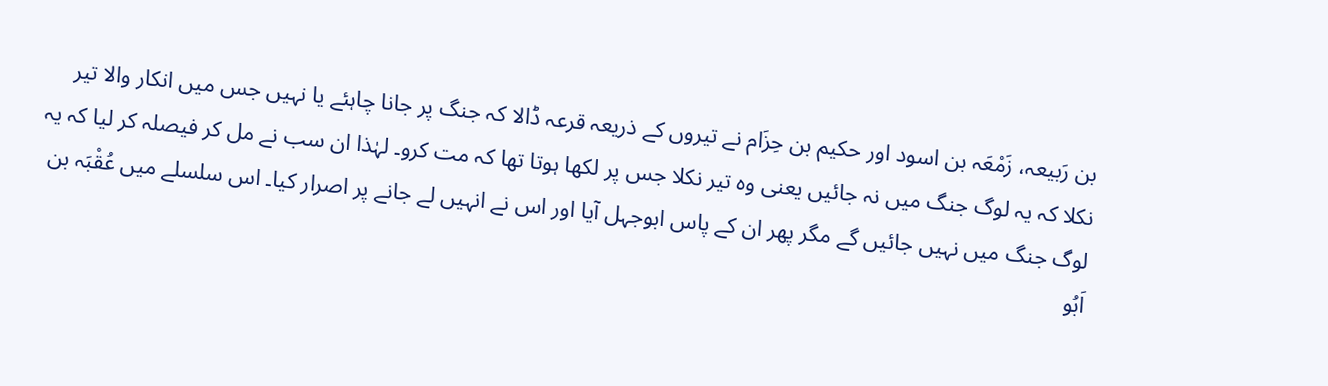بن رَبیعہ، زَمْعَہ بن اسود اور حکیم بن حِزَام نے تیروں کے ذریعہ قرعہ ڈالا کہ جنگ پر جانا چاہئے یا نہیں جس میں انکار والا تیر نکلا کہ یہ لوگ جنگ میں نہ جائیں یعنی وہ تیر نکلا جس پر لکھا ہوتا تھا کہ مت کرو۔ لہٰذا ان سب نے مل کر فیصلہ کر لیا کہ یہ لوگ جنگ میں نہیں جائیں گے مگر پھر ان کے پاس ابوجہل آیا اور اس نے انہیں لے جانے پر اصرار کیا۔ اس سلسلے میں عُقْبَہ بن اَبُو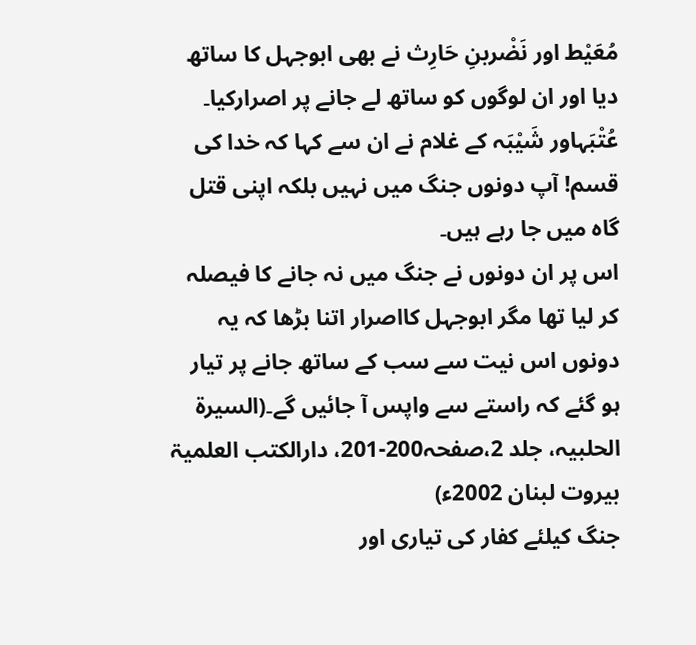مُعَیْط اور نَضْربنِ حَارِث نے بھی ابوجہل کا ساتھ دیا اور ان لوگوں کو ساتھ لے جانے پر اصرارکیا۔ عُتْبَہاور شَیْبَہ کے غلام نے ان سے کہا کہ خدا کی قسم! آپ دونوں جنگ میں نہیں بلکہ اپنی قتل گاہ میں جا رہے ہیں۔
اس پر ان دونوں نے جنگ میں نہ جانے کا فیصلہ کر لیا تھا مگر ابوجہل کااصرار اتنا بڑھا کہ یہ دونوں اس نیت سے سب کے ساتھ جانے پر تیار ہو گئے کہ راستے سے واپس آ جائیں گے۔(السیرۃ الحلبیہ، جلد 2،صفحہ200-201، دارالکتب العلمیۃ بیروت لبنان 2002ء)
جنگ کیلئے کفار کی تیاری اور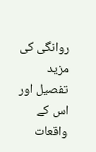روانگی کی مزید تفصیل اور اس کے واقعات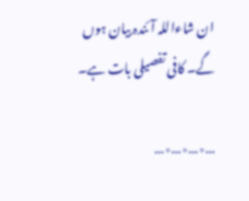ان شاءاللہ آئندہ بیان ہوں گے۔ کافی تفصیلی بات ہے۔

…٭…٭…٭…